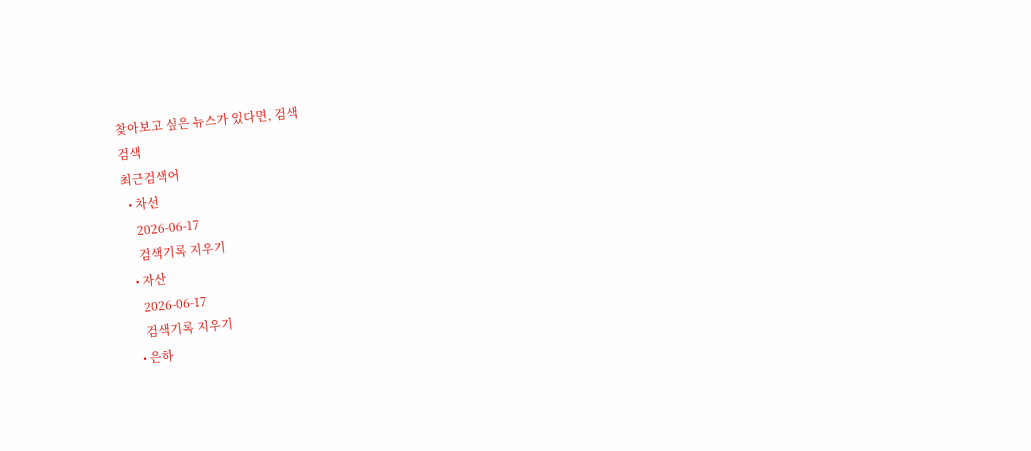찾아보고 싶은 뉴스가 있다면, 검색
검색
최근검색어
  • 차선
    2026-06-17
    검색기록 지우기
  • 자산
    2026-06-17
    검색기록 지우기
  • 은하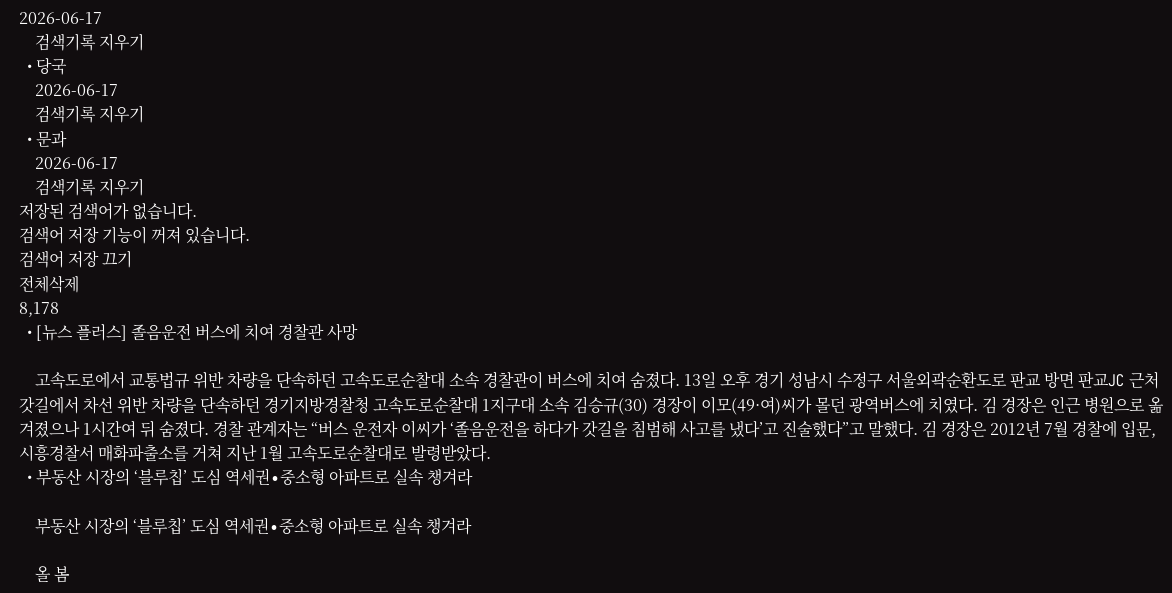2026-06-17
    검색기록 지우기
  • 당국
    2026-06-17
    검색기록 지우기
  • 문과
    2026-06-17
    검색기록 지우기
저장된 검색어가 없습니다.
검색어 저장 기능이 꺼져 있습니다.
검색어 저장 끄기
전체삭제
8,178
  • [뉴스 플러스] 졸음운전 버스에 치여 경찰관 사망

    고속도로에서 교통법규 위반 차량을 단속하던 고속도로순찰대 소속 경찰관이 버스에 치여 숨졌다. 13일 오후 경기 성남시 수정구 서울외곽순환도로 판교 방면 판교JC 근처 갓길에서 차선 위반 차량을 단속하던 경기지방경찰청 고속도로순찰대 1지구대 소속 김승규(30) 경장이 이모(49·여)씨가 몰던 광역버스에 치였다. 김 경장은 인근 병원으로 옮겨졌으나 1시간여 뒤 숨졌다. 경찰 관계자는 “버스 운전자 이씨가 ‘졸음운전을 하다가 갓길을 침범해 사고를 냈다’고 진술했다”고 말했다. 김 경장은 2012년 7월 경찰에 입문, 시흥경찰서 매화파출소를 거쳐 지난 1월 고속도로순찰대로 발령받았다.
  • 부동산 시장의 ‘블루칩’ 도심 역세권∙중소형 아파트로 실속 챙겨라

    부동산 시장의 ‘블루칩’ 도심 역세권∙중소형 아파트로 실속 챙겨라

    올 봄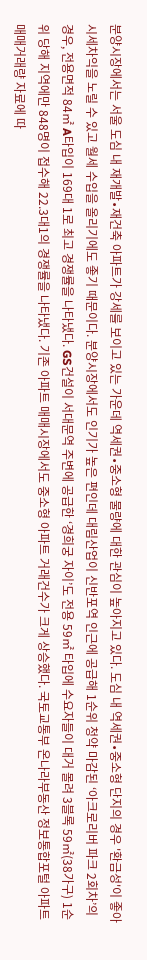분양시장에서는 서울 도심 내 재개발∙재건축 아파트가 강세를 보이고 있는 가운데 역세권∙중소형 물량에 대한 관심이 높아지고 있다. 도심 내 역세권∙중소형 단지의 경우 '환금성'이 좋아 시세차익을 노릴 수 있고 월세 수입을 올리기에도 좋기 때문이다. 분양시장에서도 인기가 높은 편인데 대림산업이 신반포역 인근에 공급해 1순위 청약 마감된 ‘아크로리버 파크 2회차’의 경우, 전용면적 84㎡ A타입이 169대 1로 최고 경쟁률을 나타냈다. GS건설이 서대문역 주변에 공급한 ‘경희궁 자이’도 전용 59㎡ 타입에 수요자들이 대거 몰려 3블록 59㎡(38가구) 1순위 당해 지역에만 848명이 접수해 22.3대1의 경쟁률을 나타냈다. 기존 아파트 매매시장에서도 중소형 아파트 거래건수가 크게 상승했다. 국토교통부 온나라부동산 정보통합포털 아파트 매매거래량 자료에 따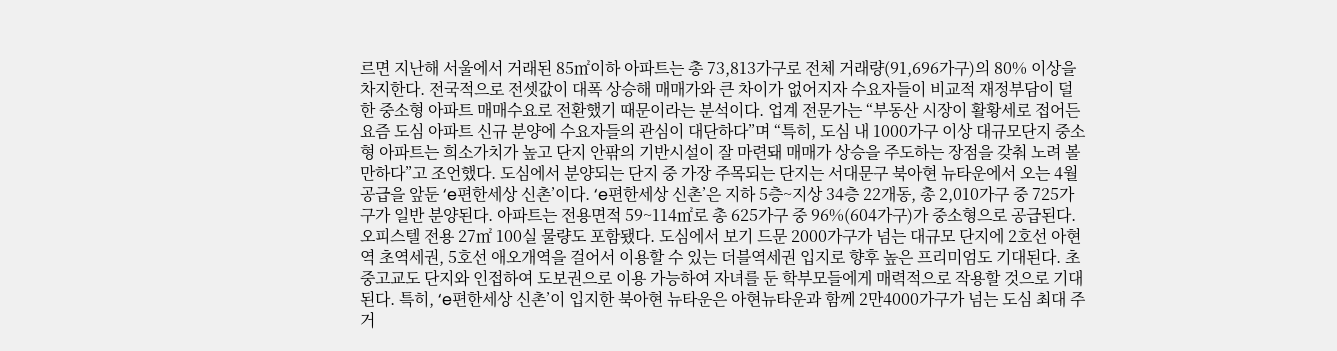르면 지난해 서울에서 거래된 85㎡이하 아파트는 총 73,813가구로 전체 거래량(91,696가구)의 80% 이상을 차지한다. 전국적으로 전셋값이 대폭 상승해 매매가와 큰 차이가 없어지자 수요자들이 비교적 재정부담이 덜한 중소형 아파트 매매수요로 전환했기 때문이라는 분석이다. 업계 전문가는 “부동산 시장이 활황세로 접어든 요즘 도심 아파트 신규 분양에 수요자들의 관심이 대단하다”며 “특히, 도심 내 1000가구 이상 대규모단지 중소형 아파트는 희소가치가 높고 단지 안팎의 기반시설이 잘 마련돼 매매가 상승을 주도하는 장점을 갖춰 노려 볼 만하다”고 조언했다. 도심에서 분양되는 단지 중 가장 주목되는 단지는 서대문구 북아현 뉴타운에서 오는 4월 공급을 앞둔 ‘e편한세상 신촌’이다. ‘e편한세상 신촌’은 지하 5층~지상 34층 22개동, 총 2,010가구 중 725가구가 일반 분양된다. 아파트는 전용면적 59~114㎡로 총 625가구 중 96%(604가구)가 중소형으로 공급된다. 오피스텔 전용 27㎡ 100실 물량도 포함됐다. 도심에서 보기 드문 2000가구가 넘는 대규모 단지에 2호선 아현역 초역세권, 5호선 애오개역을 걸어서 이용할 수 있는 더블역세권 입지로 향후 높은 프리미엄도 기대된다. 초중고교도 단지와 인접하여 도보권으로 이용 가능하여 자녀를 둔 학부모들에게 매력적으로 작용할 것으로 기대된다. 특히, ‘e편한세상 신촌’이 입지한 북아현 뉴타운은 아현뉴타운과 함께 2만4000가구가 넘는 도심 최대 주거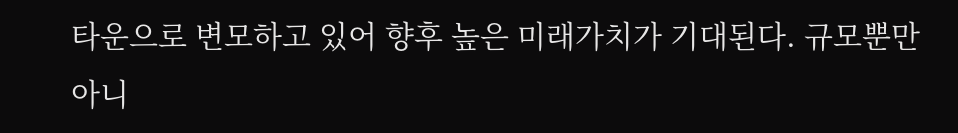타운으로 변모하고 있어 향후 높은 미래가치가 기대된다. 규모뿐만 아니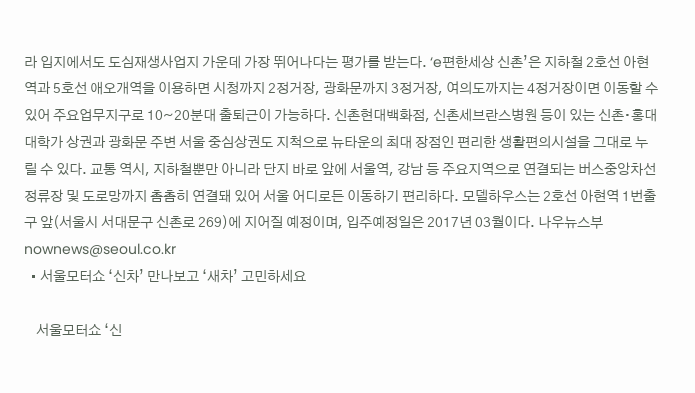라 입지에서도 도심재생사업지 가운데 가장 뛰어나다는 평가를 받는다. ‘e편한세상 신촌’은 지하철 2호선 아현역과 5호선 애오개역을 이용하면 시청까지 2정거장, 광화문까지 3정거장, 여의도까지는 4정거장이면 이동할 수 있어 주요업무지구로 10~20분대 출퇴근이 가능하다. 신촌현대백화점, 신촌세브란스병원 등이 있는 신촌∙홍대 대학가 상권과 광화문 주변 서울 중심상권도 지척으로 뉴타운의 최대 장점인 편리한 생활편의시설을 그대로 누릴 수 있다. 교통 역시, 지하철뿐만 아니라 단지 바로 앞에 서울역, 강남 등 주요지역으로 연결되는 버스중앙차선 정류장 및 도로망까지 촘촘히 연결돼 있어 서울 어디로든 이동하기 편리하다. 모델하우스는 2호선 아현역 1번출구 앞(서울시 서대문구 신촌로 269)에 지어질 예정이며, 입주예정일은 2017년 03월이다. 나우뉴스부 nownews@seoul.co.kr
  • 서울모터쇼 ‘신차’ 만나보고 ‘새차’ 고민하세요

    서울모터쇼 ‘신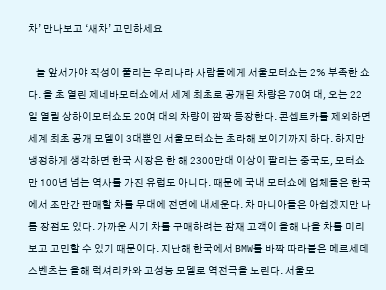차’ 만나보고 ‘새차’ 고민하세요

    늘 앞서가야 직성이 풀리는 우리나라 사람들에게 서울모터쇼는 2% 부족한 쇼다. 올 초 열린 제네바모터쇼에서 세계 최초로 공개된 차량은 70여 대, 오는 22일 열릴 상하이모터쇼도 20여 대의 차량이 깜짝 등장한다. 콘셉트카를 제외하면 세계 최초 공개 모델이 3대뿐인 서울모터쇼는 초라해 보이기까지 하다. 하지만 냉정하게 생각하면 한국 시장은 한 해 2300만대 이상이 팔리는 중국도, 모터쇼만 100년 넘는 역사를 가진 유럽도 아니다. 때문에 국내 모터쇼에 업체들은 한국에서 조만간 판매할 차를 무대에 전면에 내세운다. 차 마니아들은 아쉽겠지만 나름 장점도 있다. 가까운 시기 차를 구매하려는 잠재 고객이 올해 나올 차를 미리 보고 고민할 수 있기 때문이다. 지난해 한국에서 BMW를 바짝 따라붙은 메르세데스벤츠는 올해 럭셔리카와 고성능 모델로 역전극을 노린다. 서울모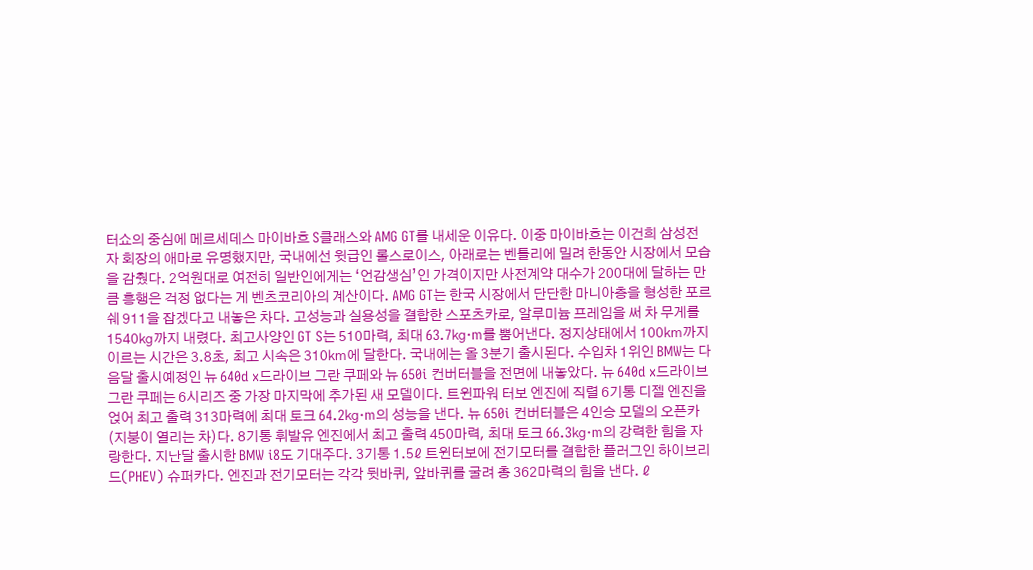터쇼의 중심에 메르세데스 마이바흐 S클래스와 AMG GT를 내세운 이유다. 이중 마이바흐는 이건희 삼성전자 회장의 애마로 유명했지만, 국내에선 윗급인 롤스로이스, 아래로는 벤틀리에 밀려 한동안 시장에서 모습을 감췄다. 2억원대로 여전히 일반인에게는 ‘언감생심’인 가격이지만 사전계약 대수가 200대에 달하는 만큼 흥행은 걱정 없다는 게 벤츠코리아의 계산이다. AMG GT는 한국 시장에서 단단한 마니아층을 형성한 포르쉐 911을 잡겠다고 내놓은 차다. 고성능과 실용성을 결합한 스포츠카로, 알루미늄 프레임을 써 차 무게를 1540㎏까지 내렸다. 최고사양인 GT S는 510마력, 최대 63.7㎏·m를 뿜어낸다. 정지상태에서 100㎞까지 이르는 시간은 3.8초, 최고 시속은 310㎞에 달한다. 국내에는 올 3분기 출시된다. 수입차 1위인 BMW는 다음달 출시예정인 뉴 640d x드라이브 그란 쿠페와 뉴 650i 컨버터블을 전면에 내놓았다. 뉴 640d x드라이브 그란 쿠페는 6시리즈 중 가장 마지막에 추가된 새 모델이다. 트윈파워 터보 엔진에 직렬 6기통 디젤 엔진을 얹어 최고 출력 313마력에 최대 토크 64.2㎏·m의 성능을 낸다. 뉴 650i 컨버터블은 4인승 모델의 오픈카(지붕이 열리는 차)다. 8기통 휘발유 엔진에서 최고 출력 450마력, 최대 토크 66.3㎏·m의 강력한 힘을 자랑한다. 지난달 출시한 BMW i8도 기대주다. 3기통 1.5ℓ 트윈터보에 전기모터를 결합한 플러그인 하이브리드(PHEV) 슈퍼카다. 엔진과 전기모터는 각각 뒷바퀴, 앞바퀴를 굴려 총 362마력의 힘을 낸다. ℓ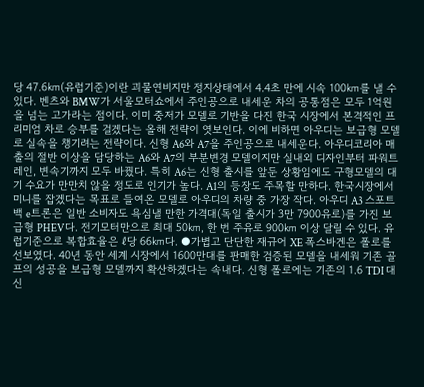당 47.6㎞(유럽기준)이란 괴물연비지만 정지상태에서 4.4초 만에 시속 100㎞를 낼 수 있다. 벤츠와 BMW가 서울모터쇼에서 주인공으로 내세운 차의 공통점은 모두 1억원을 넘는 고가라는 점이다. 이미 중저가 모델로 기반을 다진 한국 시장에서 본격적인 프리미엄 차로 승부를 걸겠다는 올해 전략이 엿보인다. 이에 비하면 아우디는 보급형 모델로 실속을 챙기려는 전략이다. 신형 A6와 A7을 주인공으로 내세운다. 아우디코리아 매출의 절반 이상을 담당하는 A6와 A7의 부분변경 모델이지만 실내외 디자인부터 파워트레인, 변속기까지 모두 바꿨다. 특히 A6는 신형 출시를 앞둔 상황임에도 구형모델의 대기 수요가 만만치 않을 정도로 인기가 높다. A1의 등장도 주목할 만하다. 한국시장에서 미니를 잡겠다는 목표로 들여온 모델로 아우디의 차량 중 가장 작다. 아우디 A3 스포트백 e트론은 일반 소비자도 욕심낼 만한 가격대(독일 출시가 3만 7900유로)를 가진 보급형 PHEV다. 전기모터만으로 최대 50㎞, 한 번 주유로 900㎞ 이상 달릴 수 있다. 유럽기준으로 복합효율은 ℓ당 66㎞다. ●가볍고 단단한 재규어 XE 폭스바겐은 폴로를 선보였다. 40년 동안 세계 시장에서 1600만대를 판매한 검증된 모델을 내세워 기존 골프의 성공을 보급형 모델까지 확산하겠다는 속내다. 신형 폴로에는 기존의 1.6 TDI 대신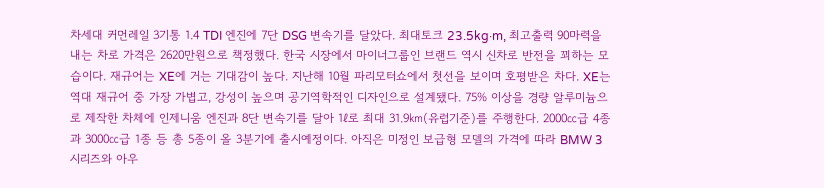차세대 커먼레일 3기통 1.4 TDI 엔진에 7단 DSG 변속기를 달았다. 최대토크 23.5kg·m, 최고출력 90마력을 내는 차로 가격은 2620만원으로 책정했다. 한국 시장에서 마이너그룹인 브랜드 역시 신차로 반전을 꾀하는 모습이다. 재규어는 XE에 거는 기대감이 높다. 지난해 10월 파리모터쇼에서 첫선을 보이며 호평받은 차다. XE는 역대 재규어 중 가장 가볍고, 강성이 높으며 공기역학적인 디자인으로 설계됐다. 75% 이상을 경량 알루미늄으로 제작한 차체에 인제니움 엔진과 8단 변속기를 달아 1ℓ로 최대 31.9㎞(유럽기준)를 주행한다. 2000㏄급 4종과 3000㏄급 1종 등 총 5종이 올 3분기에 출시예정이다. 아직은 미정인 보급형 모델의 가격에 따라 BMW 3시리즈와 아우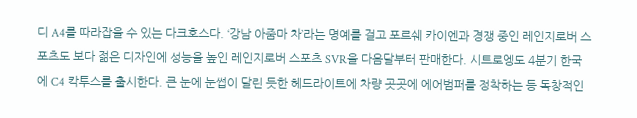디 A4를 따라잡을 수 있는 다크호스다. ‘강남 아줌마 차’라는 명예를 걸고 포르쉐 카이엔과 경쟁 중인 레인지로버 스포츠도 보다 젊은 디자인에 성능을 높인 레인지로버 스포츠 SVR을 다음달부터 판매한다. 시트로엥도 4분기 한국에 C4 칵투스를 출시한다. 큰 눈에 눈썹이 달린 듯한 헤드라이트에 차량 곳곳에 에어범퍼를 정착하는 등 독창적인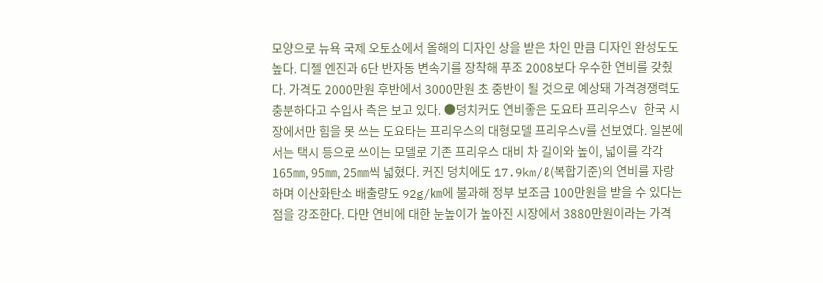모양으로 뉴욕 국제 오토쇼에서 올해의 디자인 상을 받은 차인 만큼 디자인 완성도도 높다. 디젤 엔진과 6단 반자동 변속기를 장착해 푸조 2008보다 우수한 연비를 갖췄다. 가격도 2000만원 후반에서 3000만원 초 중반이 될 것으로 예상돼 가격경쟁력도 충분하다고 수입사 측은 보고 있다. ●덩치커도 연비좋은 도요타 프리우스V 한국 시장에서만 힘을 못 쓰는 도요타는 프리우스의 대형모델 프리우스V를 선보였다. 일본에서는 택시 등으로 쓰이는 모델로 기존 프리우스 대비 차 길이와 높이, 넓이를 각각 165㎜, 95㎜, 25㎜씩 넓혔다. 커진 덩치에도 17.9km/ℓ(복합기준)의 연비를 자랑하며 이산화탄소 배출량도 92g/㎞에 불과해 정부 보조금 100만원을 받을 수 있다는 점을 강조한다. 다만 연비에 대한 눈높이가 높아진 시장에서 3880만원이라는 가격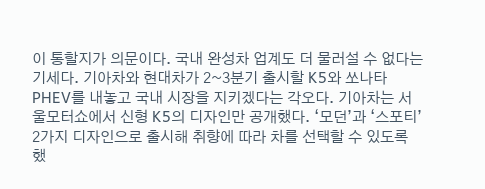이 통할지가 의문이다. 국내 완성차 업계도 더 물러설 수 없다는 기세다. 기아차와 현대차가 2~3분기 출시할 K5와 쏘나타 PHEV를 내놓고 국내 시장을 지키겠다는 각오다. 기아차는 서울모터쇼에서 신형 K5의 디자인만 공개했다. ‘모던’과 ‘스포티’ 2가지 디자인으로 출시해 취향에 따라 차를 선택할 수 있도록 했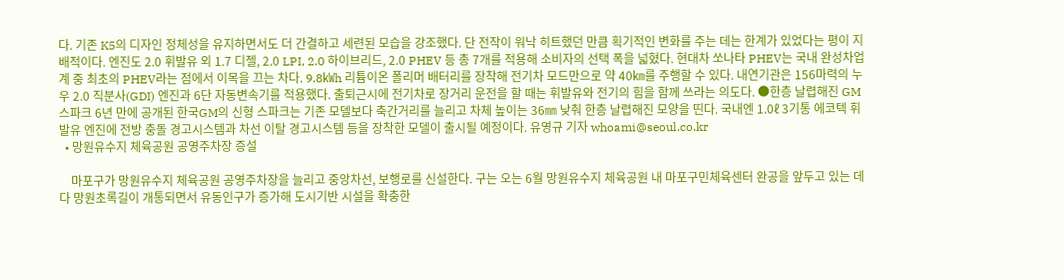다. 기존 K5의 디자인 정체성을 유지하면서도 더 간결하고 세련된 모습을 강조했다. 단 전작이 워낙 히트했던 만큼 획기적인 변화를 주는 데는 한계가 있었다는 평이 지배적이다. 엔진도 2.0 휘발유 외 1.7 디젤, 2.0 LPI, 2.0 하이브리드, 2.0 PHEV 등 총 7개를 적용해 소비자의 선택 폭을 넓혔다. 현대차 쏘나타 PHEV는 국내 완성차업계 중 최초의 PHEV라는 점에서 이목을 끄는 차다. 9.8㎾h 리튬이온 폴리머 배터리를 장착해 전기차 모드만으로 약 40㎞를 주행할 수 있다. 내연기관은 156마력의 누우 2.0 직분사(GDI) 엔진과 6단 자동변속기를 적용했다. 출퇴근시에 전기차로 장거리 운전을 할 때는 휘발유와 전기의 힘을 함께 쓰라는 의도다. ●한층 날렵해진 GM 스파크 6년 만에 공개된 한국GM의 신형 스파크는 기존 모델보다 축간거리를 늘리고 차체 높이는 36㎜ 낮춰 한층 날렵해진 모양을 띤다. 국내엔 1.0ℓ 3기통 에코텍 휘발유 엔진에 전방 충돌 경고시스템과 차선 이탈 경고시스템 등을 장착한 모델이 출시될 예정이다. 유영규 기자 whoami@seoul.co.kr
  • 망원유수지 체육공원 공영주차장 증설

    마포구가 망원유수지 체육공원 공영주차장을 늘리고 중앙차선, 보행로를 신설한다. 구는 오는 6월 망원유수지 체육공원 내 마포구민체육센터 완공을 앞두고 있는 데다 망원초록길이 개통되면서 유동인구가 증가해 도시기반 시설을 확충한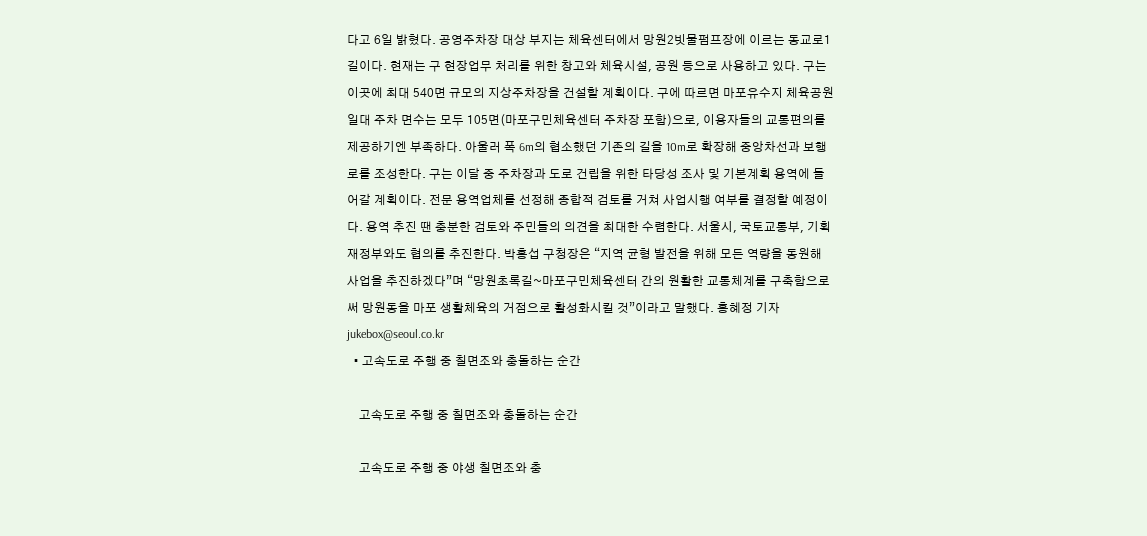다고 6일 밝혔다. 공영주차장 대상 부지는 체육센터에서 망원2빗물펌프장에 이르는 동교로1길이다. 현재는 구 현장업무 처리를 위한 창고와 체육시설, 공원 등으로 사용하고 있다. 구는 이곳에 최대 540면 규모의 지상주차장을 건설할 계획이다. 구에 따르면 마포유수지 체육공원 일대 주차 면수는 모두 105면(마포구민체육센터 주차장 포함)으로, 이용자들의 교통편의를 제공하기엔 부족하다. 아울러 폭 6m의 협소했던 기존의 길을 10m로 확장해 중앙차선과 보행로를 조성한다. 구는 이달 중 주차장과 도로 건립을 위한 타당성 조사 및 기본계획 용역에 들어갈 계획이다. 전문 용역업체를 선정해 종합적 검토를 거쳐 사업시행 여부를 결정할 예정이다. 용역 추진 땐 충분한 검토와 주민들의 의견을 최대한 수렴한다. 서울시, 국토교통부, 기획재정부와도 협의를 추진한다. 박홍섭 구청장은 “지역 균형 발전을 위해 모든 역량을 동원해 사업을 추진하겠다”며 “망원초록길~마포구민체육센터 간의 원활한 교통체계를 구축함으로써 망원동을 마포 생활체육의 거점으로 활성화시킬 것”이라고 말했다. 홍혜정 기자 jukebox@seoul.co.kr
  • 고속도로 주행 중 칠면조와 충돌하는 순간

    고속도로 주행 중 칠면조와 충돌하는 순간

    고속도로 주행 중 야생 칠면조와 충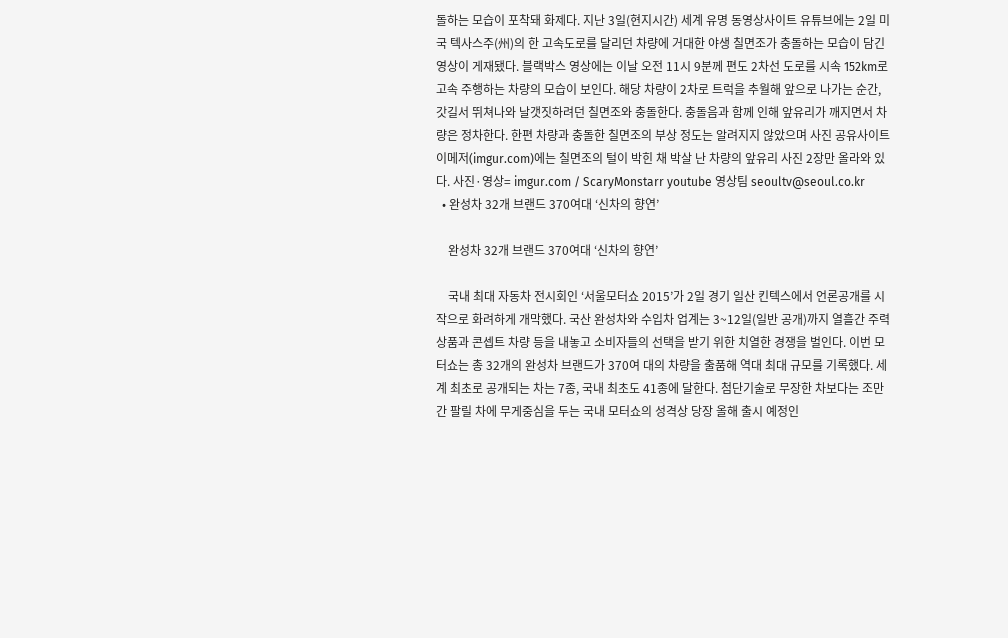돌하는 모습이 포착돼 화제다. 지난 3일(현지시간) 세계 유명 동영상사이트 유튜브에는 2일 미국 텍사스주(州)의 한 고속도로를 달리던 차량에 거대한 야생 칠면조가 충돌하는 모습이 담긴 영상이 게재됐다. 블랙박스 영상에는 이날 오전 11시 9분께 편도 2차선 도로를 시속 152km로 고속 주행하는 차량의 모습이 보인다. 해당 차량이 2차로 트럭을 추월해 앞으로 나가는 순간, 갓길서 뛰쳐나와 날갯짓하려던 칠면조와 충돌한다. 충돌음과 함께 인해 앞유리가 깨지면서 차량은 정차한다. 한편 차량과 충돌한 칠면조의 부상 정도는 알려지지 않았으며 사진 공유사이트 이메저(imgur.com)에는 칠면조의 털이 박힌 채 박살 난 차량의 앞유리 사진 2장만 올라와 있다. 사진·영상= imgur.com / ScaryMonstarr youtube 영상팀 seoultv@seoul.co.kr
  • 완성차 32개 브랜드 370여대 ‘신차의 향연’

    완성차 32개 브랜드 370여대 ‘신차의 향연’

    국내 최대 자동차 전시회인 ‘서울모터쇼 2015’가 2일 경기 일산 킨텍스에서 언론공개를 시작으로 화려하게 개막했다. 국산 완성차와 수입차 업계는 3~12일(일반 공개)까지 열흘간 주력 상품과 콘셉트 차량 등을 내놓고 소비자들의 선택을 받기 위한 치열한 경쟁을 벌인다. 이번 모터쇼는 총 32개의 완성차 브랜드가 370여 대의 차량을 출품해 역대 최대 규모를 기록했다. 세계 최초로 공개되는 차는 7종, 국내 최초도 41종에 달한다. 첨단기술로 무장한 차보다는 조만간 팔릴 차에 무게중심을 두는 국내 모터쇼의 성격상 당장 올해 출시 예정인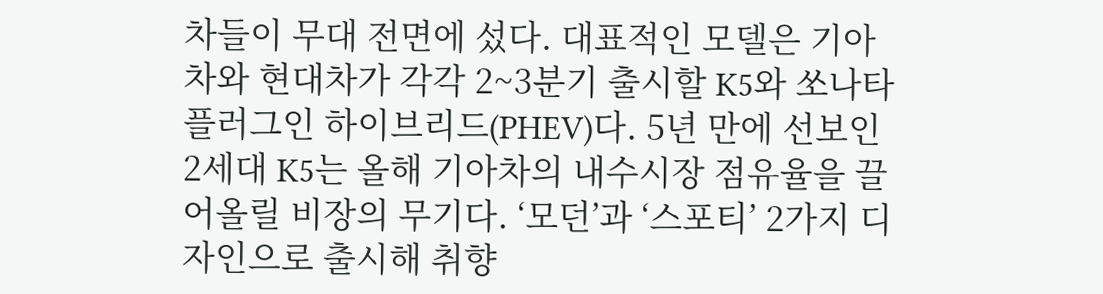차들이 무대 전면에 섰다. 대표적인 모델은 기아차와 현대차가 각각 2~3분기 출시할 K5와 쏘나타 플러그인 하이브리드(PHEV)다. 5년 만에 선보인 2세대 K5는 올해 기아차의 내수시장 점유율을 끌어올릴 비장의 무기다. ‘모던’과 ‘스포티’ 2가지 디자인으로 출시해 취향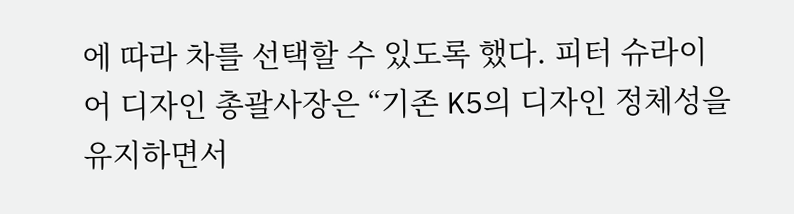에 따라 차를 선택할 수 있도록 했다. 피터 슈라이어 디자인 총괄사장은 “기존 K5의 디자인 정체성을 유지하면서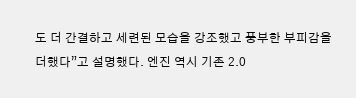도 더 간결하고 세련된 모습을 강조했고 풍부한 부피감을 더했다”고 설명했다. 엔진 역시 기존 2.0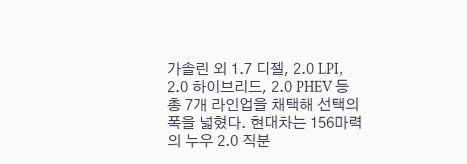가솔린 외 1.7 디젤, 2.0 LPI, 2.0 하이브리드, 2.0 PHEV 등 총 7개 라인업을 채택해 선택의 폭을 넓혔다. 현대차는 156마력의 누우 2.0 직분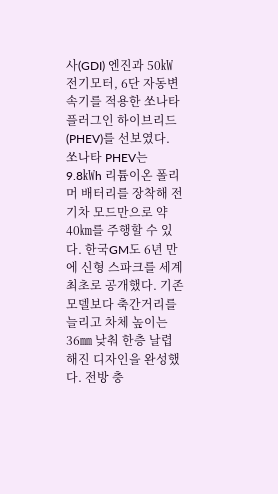사(GDI) 엔진과 50㎾ 전기모터, 6단 자동변속기를 적용한 쏘나타 플러그인 하이브리드(PHEV)를 선보였다. 쏘나타 PHEV는 9.8㎾h 리튬이온 폴리머 배터리를 장착해 전기차 모드만으로 약 40㎞를 주행할 수 있다. 한국GM도 6년 만에 신형 스파크를 세계 최초로 공개했다. 기존 모델보다 축간거리를 늘리고 차체 높이는 36㎜ 낮춰 한층 날렵해진 디자인을 완성했다. 전방 충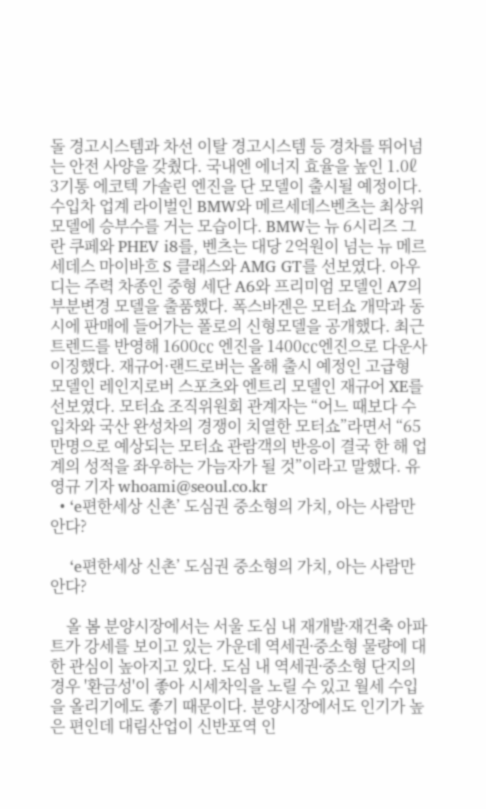돌 경고시스템과 차선 이탈 경고시스템 등 경차를 뛰어넘는 안전 사양을 갖췄다. 국내엔 에너지 효율을 높인 1.0ℓ 3기통 에코텍 가솔린 엔진을 단 모델이 출시될 예정이다. 수입차 업계 라이벌인 BMW와 메르세데스벤츠는 최상위 모델에 승부수를 거는 모습이다. BMW는 뉴 6시리즈 그란 쿠페와 PHEV i8를, 벤츠는 대당 2억원이 넘는 뉴 메르세데스 마이바흐 S 클래스와 AMG GT를 선보였다. 아우디는 주력 차종인 중형 세단 A6와 프리미엄 모델인 A7의 부분변경 모델을 출품했다. 폭스바겐은 모터쇼 개막과 동시에 판매에 들어가는 폴로의 신형모델을 공개했다. 최근 트렌드를 반영해 1600㏄ 엔진을 1400㏄엔진으로 다운사이징했다. 재규어·랜드로버는 올해 출시 예정인 고급형 모델인 레인지로버 스포츠와 엔트리 모델인 재규어 XE를 선보였다. 모터쇼 조직위원회 관계자는 “어느 때보다 수입차와 국산 완성차의 경쟁이 치열한 모터쇼”라면서 “65만명으로 예상되는 모터쇼 관람객의 반응이 결국 한 해 업계의 성적을 좌우하는 가늠자가 될 것”이라고 말했다. 유영규 기자 whoami@seoul.co.kr
  • ‘e편한세상 신촌’ 도심권 중소형의 가치, 아는 사람만 안다?

    ‘e편한세상 신촌’ 도심권 중소형의 가치, 아는 사람만 안다?

    올 봄 분양시장에서는 서울 도심 내 재개발∙재건축 아파트가 강세를 보이고 있는 가운데 역세권∙중소형 물량에 대한 관심이 높아지고 있다. 도심 내 역세권∙중소형 단지의 경우 '환금성'이 좋아 시세차익을 노릴 수 있고 월세 수입을 올리기에도 좋기 때문이다. 분양시장에서도 인기가 높은 편인데 대림산업이 신반포역 인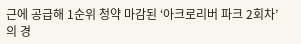근에 공급해 1순위 청약 마감된 ‘아크로리버 파크 2회차’의 경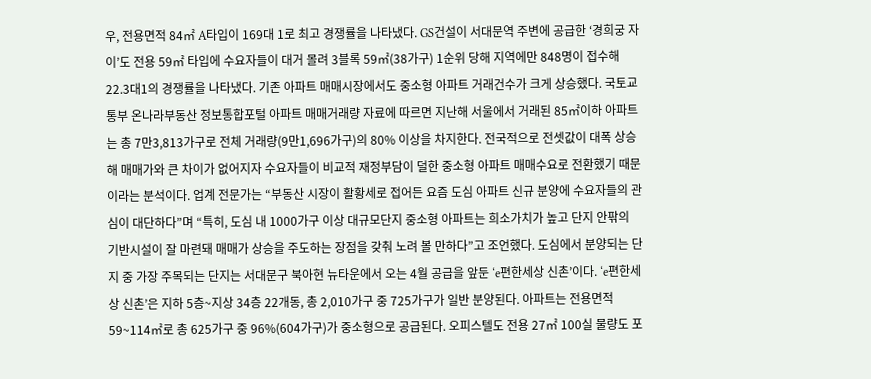우, 전용면적 84㎡ A타입이 169대 1로 최고 경쟁률을 나타냈다. GS건설이 서대문역 주변에 공급한 ‘경희궁 자이’도 전용 59㎡ 타입에 수요자들이 대거 몰려 3블록 59㎡(38가구) 1순위 당해 지역에만 848명이 접수해 22.3대1의 경쟁률을 나타냈다. 기존 아파트 매매시장에서도 중소형 아파트 거래건수가 크게 상승했다. 국토교통부 온나라부동산 정보통합포털 아파트 매매거래량 자료에 따르면 지난해 서울에서 거래된 85㎡이하 아파트는 총 7만3,813가구로 전체 거래량(9만1,696가구)의 80% 이상을 차지한다. 전국적으로 전셋값이 대폭 상승해 매매가와 큰 차이가 없어지자 수요자들이 비교적 재정부담이 덜한 중소형 아파트 매매수요로 전환했기 때문이라는 분석이다. 업계 전문가는 “부동산 시장이 활황세로 접어든 요즘 도심 아파트 신규 분양에 수요자들의 관심이 대단하다”며 “특히, 도심 내 1000가구 이상 대규모단지 중소형 아파트는 희소가치가 높고 단지 안팎의 기반시설이 잘 마련돼 매매가 상승을 주도하는 장점을 갖춰 노려 볼 만하다”고 조언했다. 도심에서 분양되는 단지 중 가장 주목되는 단지는 서대문구 북아현 뉴타운에서 오는 4월 공급을 앞둔 ‘e편한세상 신촌’이다. ‘e편한세상 신촌’은 지하 5층~지상 34층 22개동, 총 2,010가구 중 725가구가 일반 분양된다. 아파트는 전용면적 59~114㎡로 총 625가구 중 96%(604가구)가 중소형으로 공급된다. 오피스텔도 전용 27㎡ 100실 물량도 포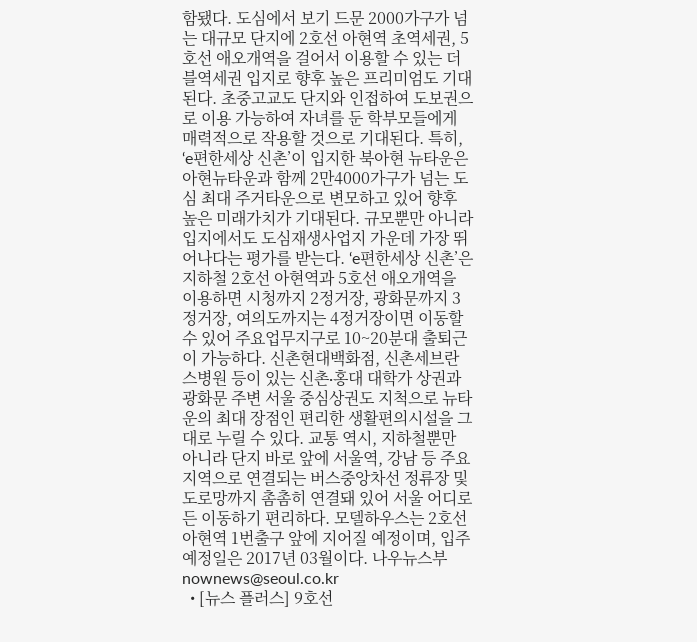함됐다. 도심에서 보기 드문 2000가구가 넘는 대규모 단지에 2호선 아현역 초역세권, 5호선 애오개역을 걸어서 이용할 수 있는 더블역세권 입지로 향후 높은 프리미엄도 기대된다. 초중고교도 단지와 인접하여 도보권으로 이용 가능하여 자녀를 둔 학부모들에게 매력적으로 작용할 것으로 기대된다. 특히, ‘e편한세상 신촌’이 입지한 북아현 뉴타운은 아현뉴타운과 함께 2만4000가구가 넘는 도심 최대 주거타운으로 변모하고 있어 향후 높은 미래가치가 기대된다. 규모뿐만 아니라 입지에서도 도심재생사업지 가운데 가장 뛰어나다는 평가를 받는다. ‘e편한세상 신촌’은 지하철 2호선 아현역과 5호선 애오개역을 이용하면 시청까지 2정거장, 광화문까지 3정거장, 여의도까지는 4정거장이면 이동할 수 있어 주요업무지구로 10~20분대 출퇴근이 가능하다. 신촌현대백화점, 신촌세브란스병원 등이 있는 신촌∙홍대 대학가 상권과 광화문 주변 서울 중심상권도 지척으로 뉴타운의 최대 장점인 편리한 생활편의시설을 그대로 누릴 수 있다. 교통 역시, 지하철뿐만 아니라 단지 바로 앞에 서울역, 강남 등 주요지역으로 연결되는 버스중앙차선 정류장 및 도로망까지 촘촘히 연결돼 있어 서울 어디로든 이동하기 편리하다. 모델하우스는 2호선 아현역 1번출구 앞에 지어질 예정이며, 입주예정일은 2017년 03월이다. 나우뉴스부 nownews@seoul.co.kr
  • [뉴스 플러스] 9호선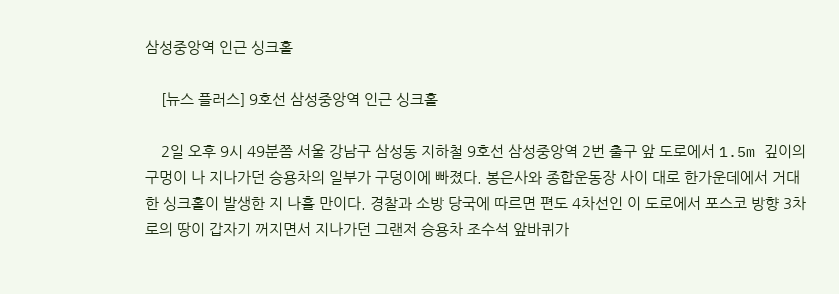삼성중앙역 인근 싱크홀

    [뉴스 플러스] 9호선 삼성중앙역 인근 싱크홀

    2일 오후 9시 49분쯤 서울 강남구 삼성동 지하철 9호선 삼성중앙역 2번 출구 앞 도로에서 1.5m 깊이의 구멍이 나 지나가던 승용차의 일부가 구덩이에 빠졌다. 봉은사와 종합운동장 사이 대로 한가운데에서 거대한 싱크홀이 발생한 지 나흘 만이다. 경찰과 소방 당국에 따르면 편도 4차선인 이 도로에서 포스코 방향 3차로의 땅이 갑자기 꺼지면서 지나가던 그랜저 승용차 조수석 앞바퀴가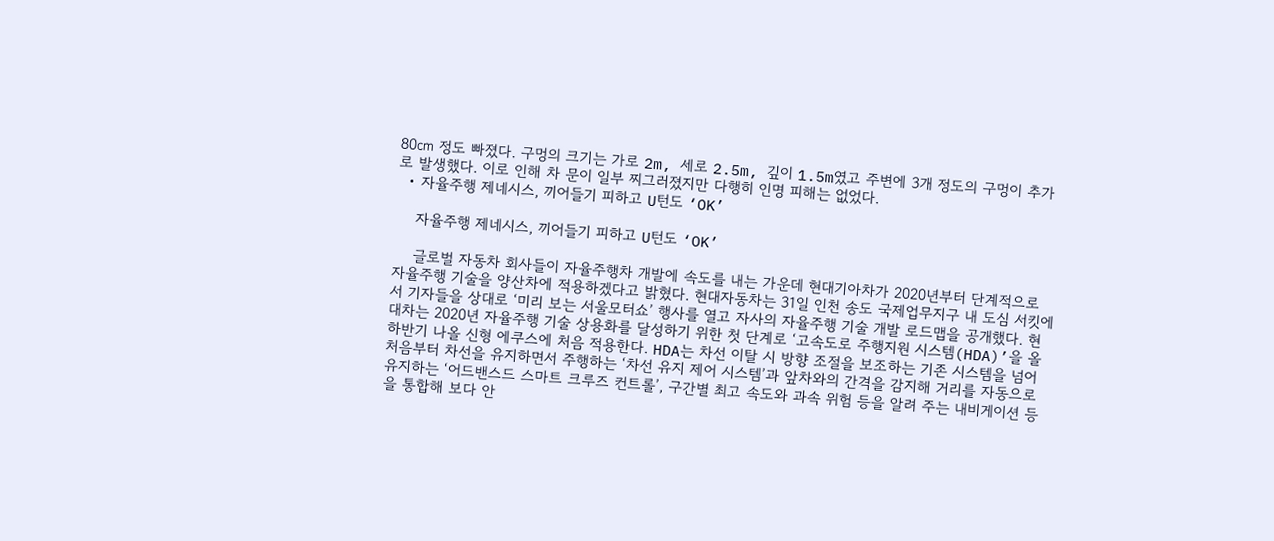80㎝ 정도 빠졌다. 구멍의 크기는 가로 2m, 세로 2.5m, 깊이 1.5m였고 주변에 3개 정도의 구멍이 추가로 발생했다. 이로 인해 차 문이 일부 찌그러졌지만 다행히 인명 피해는 없었다.
  • 자율주행 제네시스, 끼어들기 피하고 U턴도 ‘OK’

    자율주행 제네시스, 끼어들기 피하고 U턴도 ‘OK’

    글로벌 자동차 회사들이 자율주행차 개발에 속도를 내는 가운데 현대기아차가 2020년부터 단계적으로 자율주행 기술을 양산차에 적용하겠다고 밝혔다. 현대자동차는 31일 인천 송도 국제업무지구 내 도심 서킷에서 기자들을 상대로 ‘미리 보는 서울모터쇼’ 행사를 열고 자사의 자율주행 기술 개발 로드맵을 공개했다. 현대차는 2020년 자율주행 기술 상용화를 달성하기 위한 첫 단계로 ‘고속도로 주행지원 시스템(HDA)’을 올 하반기 나올 신형 에쿠스에 처음 적용한다. HDA는 차선 이탈 시 방향 조절을 보조하는 기존 시스템을 넘어 처음부터 차선을 유지하면서 주행하는 ‘차선 유지 제어 시스템’과 앞차와의 간격을 감지해 거리를 자동으로 유지하는 ‘어드밴스드 스마트 크루즈 컨트롤’, 구간별 최고 속도와 과속 위험 등을 알려 주는 내비게이션 등을 통합해 보다 안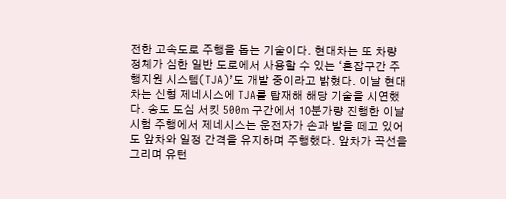전한 고속도로 주행을 돕는 기술이다. 현대차는 또 차량 정체가 심한 일반 도로에서 사용할 수 있는 ‘혼잡구간 주행지원 시스템(TJA)’도 개발 중이라고 밝혔다. 이날 현대차는 신형 제네시스에 TJA를 탑재해 해당 기술을 시연했다. 송도 도심 서킷 500m 구간에서 10분가량 진행한 이날 시험 주행에서 제네시스는 운전자가 손과 발을 떼고 있어도 앞차와 일정 간격을 유지하며 주행했다. 앞차가 곡선을 그리며 유턴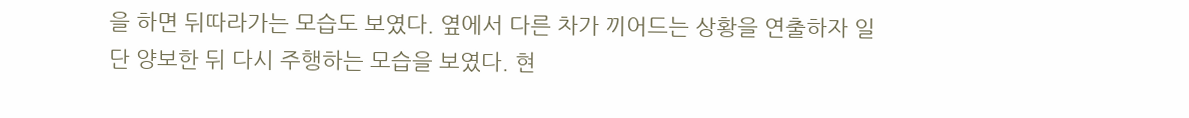을 하면 뒤따라가는 모습도 보였다. 옆에서 다른 차가 끼어드는 상황을 연출하자 일단 양보한 뒤 다시 주행하는 모습을 보였다. 현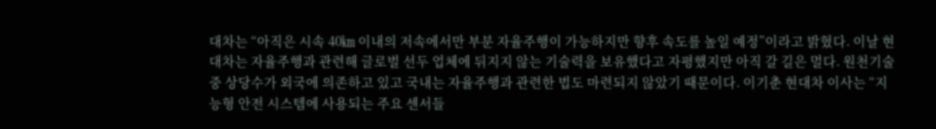대차는 “아직은 시속 40㎞ 이내의 저속에서만 부분 자율주행이 가능하지만 향후 속도를 높일 예정”이라고 밝혔다. 이날 현대차는 자율주행과 관련해 글로벌 선두 업체에 뒤지지 않는 기술력을 보유했다고 자평했지만 아직 갈 길은 멀다. 원천기술 중 상당수가 외국에 의존하고 있고 국내는 자율주행과 관련한 법도 마련되지 않았기 때문이다. 이기춘 현대차 이사는 “지능형 안전 시스템에 사용되는 주요 센서들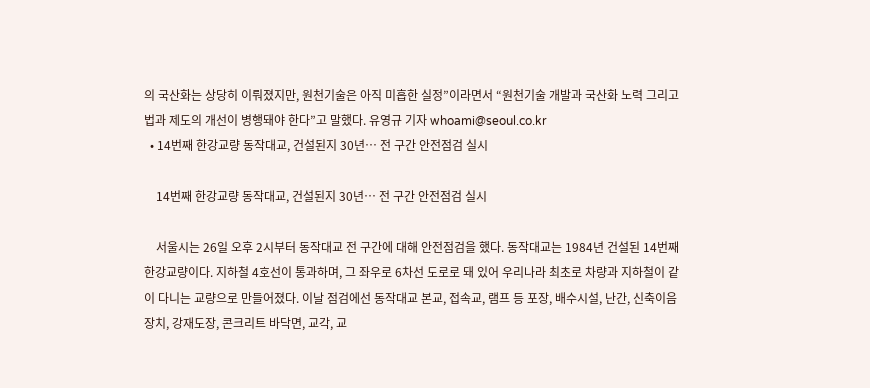의 국산화는 상당히 이뤄졌지만, 원천기술은 아직 미흡한 실정”이라면서 “원천기술 개발과 국산화 노력 그리고 법과 제도의 개선이 병행돼야 한다”고 말했다. 유영규 기자 whoami@seoul.co.kr
  • 14번째 한강교량 동작대교, 건설된지 30년… 전 구간 안전점검 실시

    14번째 한강교량 동작대교, 건설된지 30년… 전 구간 안전점검 실시

    서울시는 26일 오후 2시부터 동작대교 전 구간에 대해 안전점검을 했다. 동작대교는 1984년 건설된 14번째 한강교량이다. 지하철 4호선이 통과하며, 그 좌우로 6차선 도로로 돼 있어 우리나라 최초로 차량과 지하철이 같이 다니는 교량으로 만들어졌다. 이날 점검에선 동작대교 본교, 접속교, 램프 등 포장, 배수시설, 난간, 신축이음장치, 강재도장, 콘크리트 바닥면, 교각, 교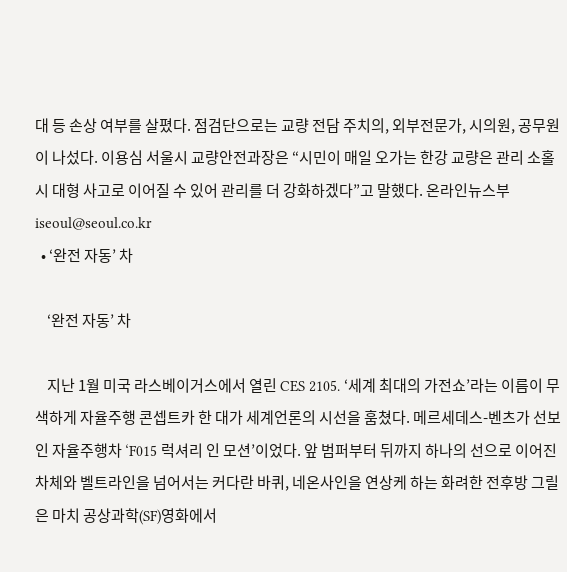대 등 손상 여부를 살폈다. 점검단으로는 교량 전담 주치의, 외부전문가, 시의원, 공무원이 나섰다. 이용심 서울시 교량안전과장은 “시민이 매일 오가는 한강 교량은 관리 소홀 시 대형 사고로 이어질 수 있어 관리를 더 강화하겠다”고 말했다. 온라인뉴스부 iseoul@seoul.co.kr
  • ‘완전 자동’ 차

    ‘완전 자동’ 차

    지난 1월 미국 라스베이거스에서 열린 CES 2105. ‘세계 최대의 가전쇼’라는 이름이 무색하게 자율주행 콘셉트카 한 대가 세계언론의 시선을 훔쳤다. 메르세데스-벤츠가 선보인 자율주행차 ‘F015 럭셔리 인 모션’이었다. 앞 범퍼부터 뒤까지 하나의 선으로 이어진 차체와 벨트라인을 넘어서는 커다란 바퀴, 네온사인을 연상케 하는 화려한 전후방 그릴은 마치 공상과학(SF)영화에서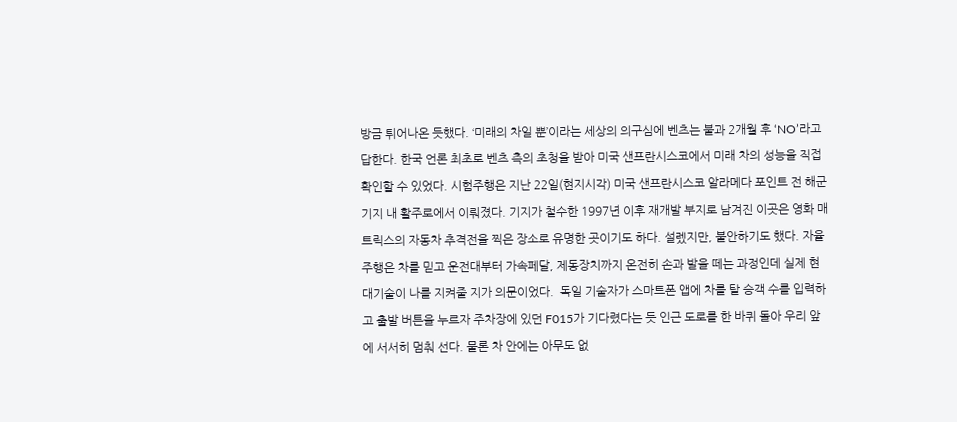방금 튀어나온 듯했다. ‘미래의 차일 뿐’이라는 세상의 의구심에 벤츠는 불과 2개월 후 ‘NO’라고 답한다. 한국 언론 최초로 벤츠 측의 초청을 받아 미국 샌프란시스코에서 미래 차의 성능을 직접 확인할 수 있었다. 시험주행은 지난 22일(현지시각) 미국 샌프란시스코 알라메다 포인트 전 해군 기지 내 활주로에서 이뤄졌다. 기지가 철수한 1997년 이후 재개발 부지로 남겨진 이곳은 영화 매트릭스의 자동차 추격전을 찍은 장소로 유명한 곳이기도 하다. 설렜지만, 불안하기도 했다. 자율주행은 차를 믿고 운전대부터 가속페달, 제동장치까지 온전히 손과 발을 떼는 과정인데 실제 현대기술이 나를 지켜줄 지가 의문이었다.  독일 기술자가 스마트폰 앱에 차를 탈 승객 수를 입력하고 출발 버튼을 누르자 주차장에 있던 F015가 기다렸다는 듯 인근 도로를 한 바퀴 돌아 우리 앞에 서서히 멈춰 선다. 물론 차 안에는 아무도 없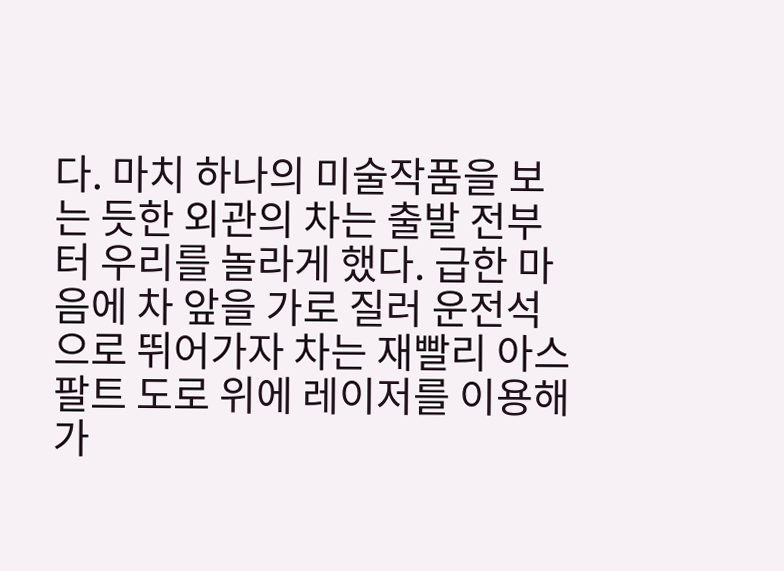다. 마치 하나의 미술작품을 보는 듯한 외관의 차는 출발 전부터 우리를 놀라게 했다. 급한 마음에 차 앞을 가로 질러 운전석으로 뛰어가자 차는 재빨리 아스팔트 도로 위에 레이저를 이용해 가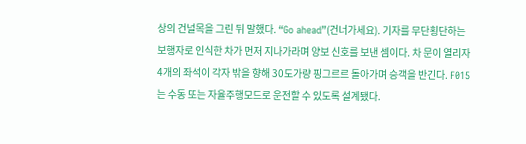상의 건널목을 그린 뒤 말했다. “Go ahead”(건너가세요). 기자를 무단횡단하는 보행자로 인식한 차가 먼저 지나가라며 양보 신호를 보낸 셈이다. 차 문이 열리자 4개의 좌석이 각자 밖을 향해 30도가량 핑그르르 돌아가며 승객을 반긴다. F015는 수동 또는 자율주행모드로 운전할 수 있도록 설계됐다.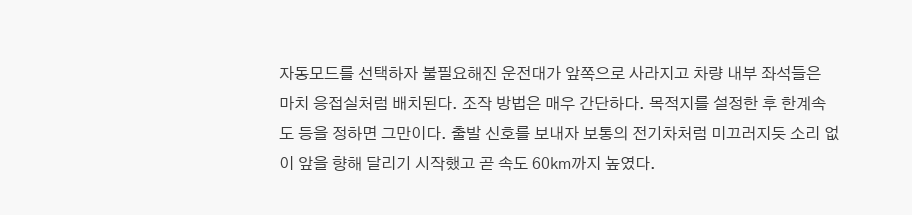자동모드를 선택하자 불필요해진 운전대가 앞쪽으로 사라지고 차량 내부 좌석들은 마치 응접실처럼 배치된다. 조작 방법은 매우 간단하다. 목적지를 설정한 후 한계속도 등을 정하면 그만이다. 출발 신호를 보내자 보통의 전기차처럼 미끄러지듯 소리 없이 앞을 향해 달리기 시작했고 곧 속도 60㎞까지 높였다.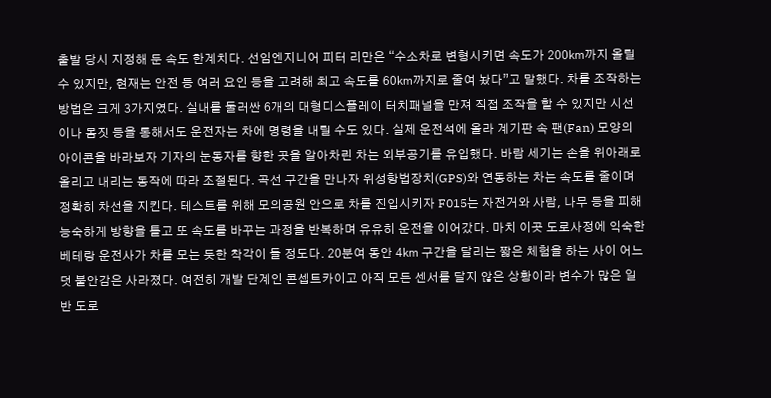출발 당시 지정해 둔 속도 한계치다. 선임엔지니어 피터 리만은 “수소차로 변형시키면 속도가 200㎞까지 올릴 수 있지만, 현재는 안전 등 여러 요인 등을 고려해 최고 속도를 60㎞까지로 줄여 놨다”고 말했다. 차를 조작하는 방법은 크게 3가지였다. 실내를 둘러싼 6개의 대형디스플레이 터치패널을 만져 직접 조작을 할 수 있지만 시선이나 몸짓 등을 통해서도 운전자는 차에 명령을 내릴 수도 있다. 실제 운전석에 올라 계기판 속 팬(Fan) 모양의 아이콘을 바라보자 기자의 눈동자를 향한 곳을 알아차린 차는 외부공기를 유입했다. 바람 세기는 손을 위아래로 올리고 내리는 동작에 따라 조절된다. 곡선 구간을 만나자 위성항법장치(GPS)와 연동하는 차는 속도를 줄이며 정확히 차선을 지킨다. 테스트를 위해 모의공원 안으로 차를 진입시키자 F015는 자전거와 사람, 나무 등을 피해 능숙하게 방향을 틀고 또 속도를 바꾸는 과정을 반복하며 유유히 운전을 이어갔다. 마치 이곳 도로사정에 익숙한 베테랑 운전사가 차를 모는 듯한 착각이 들 정도다. 20분여 동안 4㎞ 구간을 달리는 짧은 체험을 하는 사이 어느덧 불안감은 사라졌다. 여전히 개발 단계인 콘셉트카이고 아직 모든 센서를 달지 않은 상황이라 변수가 많은 일반 도로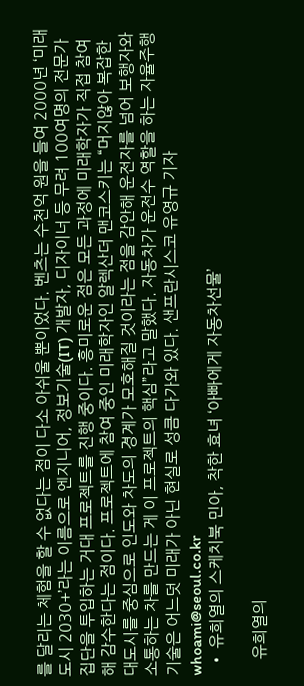를 달리는 체험을 할 수 없다는 점이 다소 아쉬울 뿐이었다. 벤츠는 수천억 원을 들여 2000년 ‘미래도시 2030+’라는 이름으로 엔지니어, 정보기술(IT) 개발자, 디자이너 등 무려 100여명의 전문가 집단을 투입하는 거대 프로젝트를 진행 중이다. 흥미로운 점은 모든 과정에 미래학자가 직접 참여해 감수한다는 점이다. 프로젝트에 참여 중인 미래학자인 알렉산더 맨코스키는 “머지않아 복잡한 대도시를 중심으로 인도와 차도의 경계가 모호해질 것이라는 점을 감안해 운전자를 넘어 보행자와 소통하는 차를 만드는 게 이 프로젝트의 핵심”라고 말했다. 자동차가 운전수 역할을 하는 자율주행 기술은 어느덧 미래가 아닌 현실로 성큼 다가와 있다. 샌프란시스코 유영규 기자 whoami@seoul.co.kr
  • 유희열의 스케치북 민아, 착한 효녀 ‘아빠에게 자동차선물’

    유희열의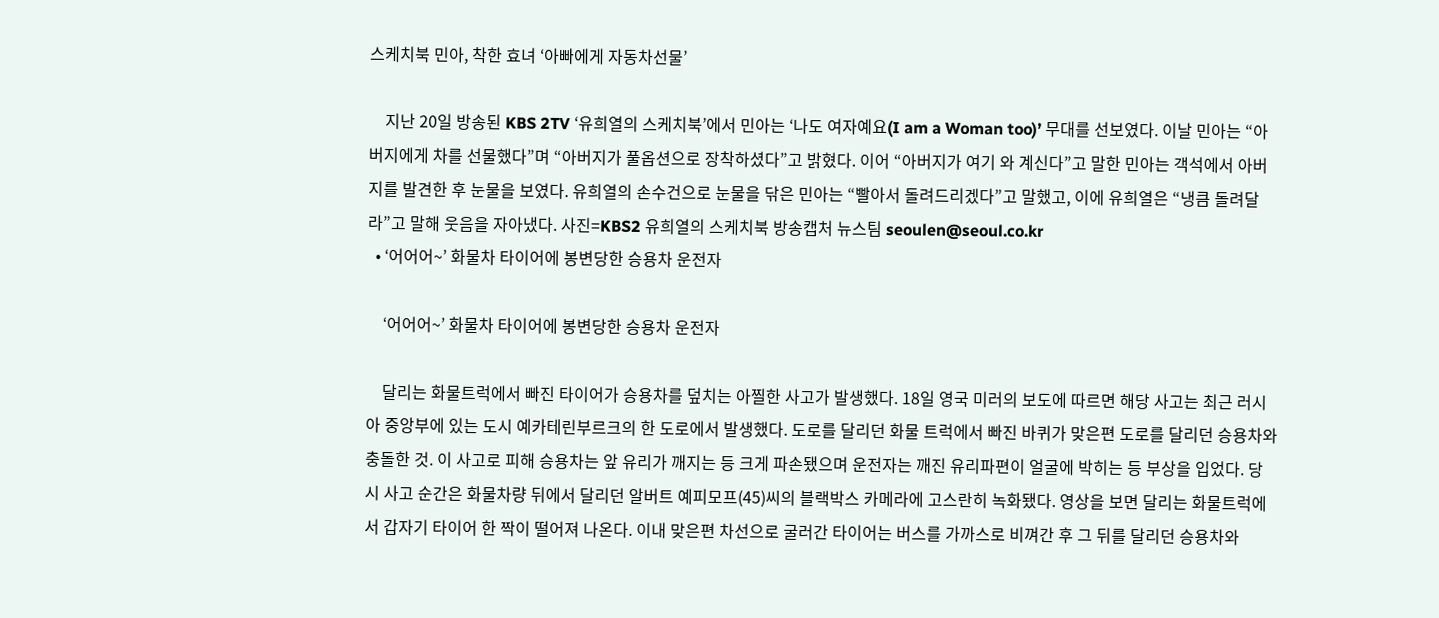스케치북 민아, 착한 효녀 ‘아빠에게 자동차선물’

    지난 20일 방송된 KBS 2TV ‘유희열의 스케치북’에서 민아는 ‘나도 여자예요(I am a Woman too)’ 무대를 선보였다. 이날 민아는 “아버지에게 차를 선물했다”며 “아버지가 풀옵션으로 장착하셨다”고 밝혔다. 이어 “아버지가 여기 와 계신다”고 말한 민아는 객석에서 아버지를 발견한 후 눈물을 보였다. 유희열의 손수건으로 눈물을 닦은 민아는 “빨아서 돌려드리겠다”고 말했고, 이에 유희열은 “냉큼 돌려달라”고 말해 웃음을 자아냈다. 사진=KBS2 유희열의 스케치북 방송캡처 뉴스팀 seoulen@seoul.co.kr
  • ‘어어어~’ 화물차 타이어에 봉변당한 승용차 운전자

    ‘어어어~’ 화물차 타이어에 봉변당한 승용차 운전자

    달리는 화물트럭에서 빠진 타이어가 승용차를 덮치는 아찔한 사고가 발생했다. 18일 영국 미러의 보도에 따르면 해당 사고는 최근 러시아 중앙부에 있는 도시 예카테린부르크의 한 도로에서 발생했다. 도로를 달리던 화물 트럭에서 빠진 바퀴가 맞은편 도로를 달리던 승용차와 충돌한 것. 이 사고로 피해 승용차는 앞 유리가 깨지는 등 크게 파손됐으며 운전자는 깨진 유리파편이 얼굴에 박히는 등 부상을 입었다. 당시 사고 순간은 화물차량 뒤에서 달리던 알버트 예피모프(45)씨의 블랙박스 카메라에 고스란히 녹화됐다. 영상을 보면 달리는 화물트럭에서 갑자기 타이어 한 짝이 떨어져 나온다. 이내 맞은편 차선으로 굴러간 타이어는 버스를 가까스로 비껴간 후 그 뒤를 달리던 승용차와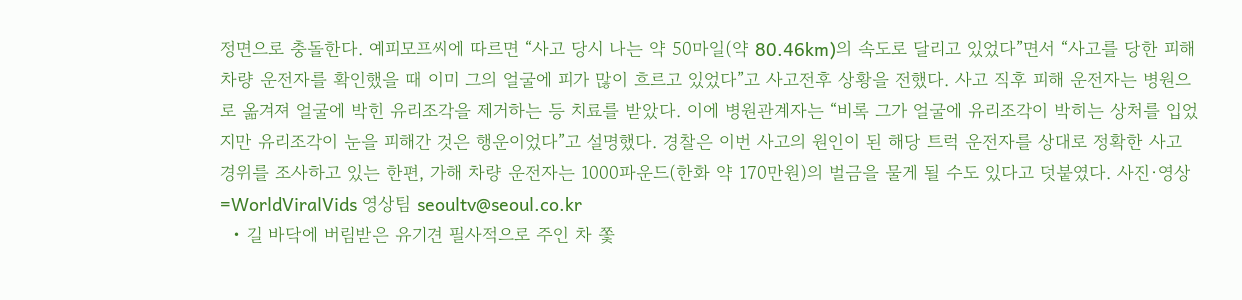정면으로 충돌한다. 예피모프씨에 따르면 “사고 당시 나는 약 50마일(약 80.46km)의 속도로 달리고 있었다”면서 “사고를 당한 피해차량 운전자를 확인했을 때 이미 그의 얼굴에 피가 많이 흐르고 있었다”고 사고전후 상황을 전했다. 사고 직후 피해 운전자는 병원으로 옮겨져 얼굴에 박힌 유리조각을 제거하는 등 치료를 받았다. 이에 병원관계자는 “비록 그가 얼굴에 유리조각이 박히는 상처를 입었지만 유리조각이 눈을 피해간 것은 행운이었다”고 설명했다. 경찰은 이번 사고의 원인이 된 해당 트럭 운전자를 상대로 정확한 사고 경위를 조사하고 있는 한편, 가해 차량 운전자는 1000파운드(한화 약 170만원)의 벌금을 물게 될 수도 있다고 덧붙였다. 사진·영상=WorldViralVids 영상팀 seoultv@seoul.co.kr
  • 길 바닥에 버림받은 유기견 필사적으로 주인 차 쫓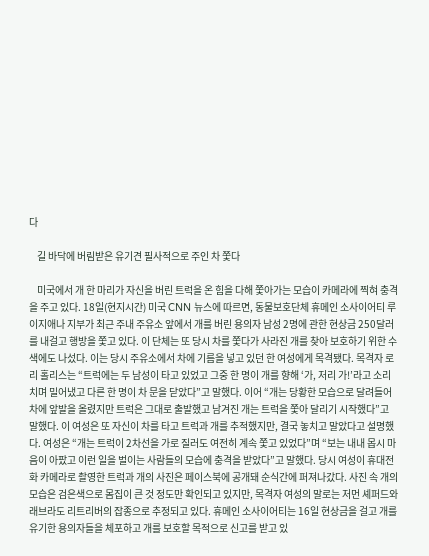다

    길 바닥에 버림받은 유기견 필사적으로 주인 차 쫓다

    미국에서 개 한 마리가 자신을 버린 트럭을 온 힘을 다해 쫓아가는 모습이 카메라에 찍혀 충격을 주고 있다. 18일(현지시간) 미국 CNN 뉴스에 따르면, 동물보호단체 휴메인 소사이어티 루이지애나 지부가 최근 주내 주유소 앞에서 개를 버린 용의자 남성 2명에 관한 현상금 250달러를 내걸고 행방을 쫓고 있다. 이 단체는 또 당시 차를 쫓다가 사라진 개를 찾아 보호하기 위한 수색에도 나섰다. 이는 당시 주유소에서 차에 기름을 넣고 있던 한 여성에게 목격됐다. 목격자 로리 홀리스는 “트럭에는 두 남성이 타고 있었고 그중 한 명이 개를 향해 ‘가, 저리 가!’라고 소리치며 밀어냈고 다른 한 명이 차 문을 닫았다”고 말했다. 이어 “개는 당황한 모습으로 달려들어 차에 앞발을 올렸지만 트럭은 그대로 출발했고 남겨진 개는 트럭을 쫓아 달리기 시작했다”고 말했다. 이 여성은 또 자신이 차를 타고 트럭과 개를 추적했지만, 결국 놓치고 말았다고 설명했다. 여성은 “개는 트럭이 2차선을 가로 질러도 여전히 계속 쫓고 있었다”며 “보는 내내 몹시 마음이 아팠고 이런 일을 벌이는 사람들의 모습에 충격을 받았다”고 말했다. 당시 여성이 휴대전화 카메라로 촬영한 트럭과 개의 사진은 페이스북에 공개돼 순식간에 퍼져나갔다. 사진 속 개의 모습은 검은색으로 몸집이 큰 것 정도만 확인되고 있지만, 목격자 여성의 말로는 저먼 셰퍼드와 래브라도 리트리버의 잡종으로 추정되고 있다. 휴메인 소사이어티는 16일 현상금을 걸고 개를 유기한 용의자들을 체포하고 개를 보호할 목적으로 신고를 받고 있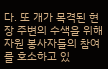다. 또 개가 목격된 현장 주변의 수색을 위해 자원 봉사자들의 참여를 호소하고 있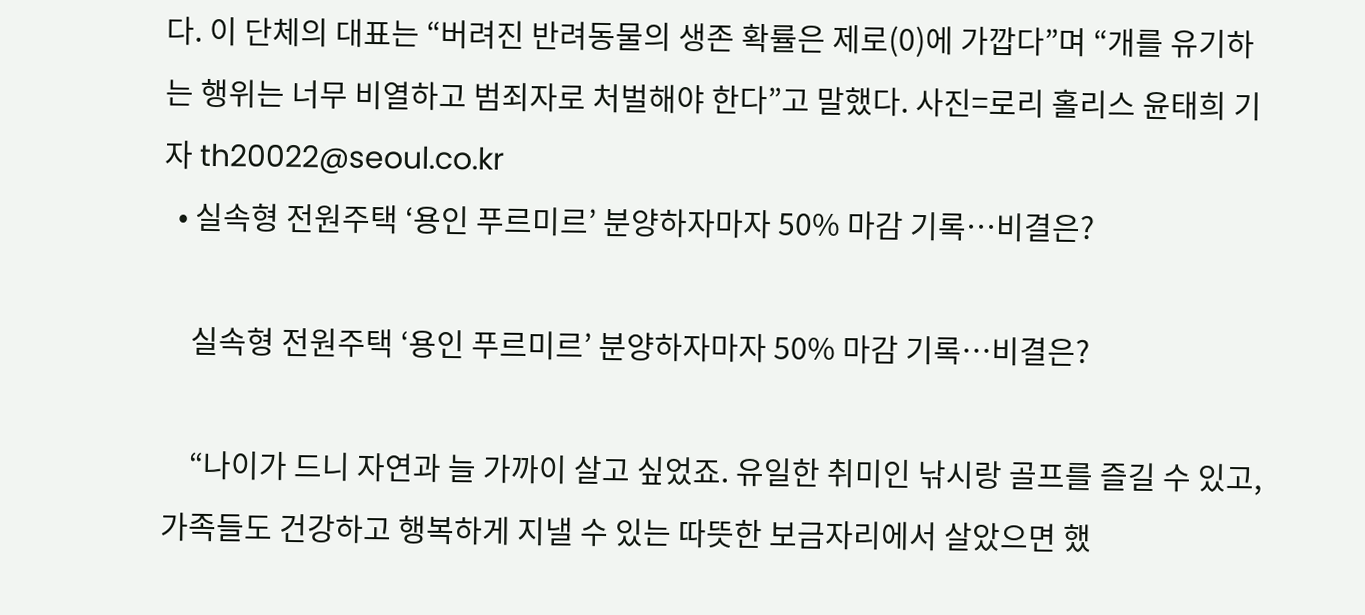다. 이 단체의 대표는 “버려진 반려동물의 생존 확률은 제로(0)에 가깝다”며 “개를 유기하는 행위는 너무 비열하고 범죄자로 처벌해야 한다”고 말했다. 사진=로리 홀리스 윤태희 기자 th20022@seoul.co.kr
  • 실속형 전원주택 ‘용인 푸르미르’ 분양하자마자 50% 마감 기록…비결은?

    실속형 전원주택 ‘용인 푸르미르’ 분양하자마자 50% 마감 기록…비결은?

    “나이가 드니 자연과 늘 가까이 살고 싶었죠. 유일한 취미인 낚시랑 골프를 즐길 수 있고, 가족들도 건강하고 행복하게 지낼 수 있는 따뜻한 보금자리에서 살았으면 했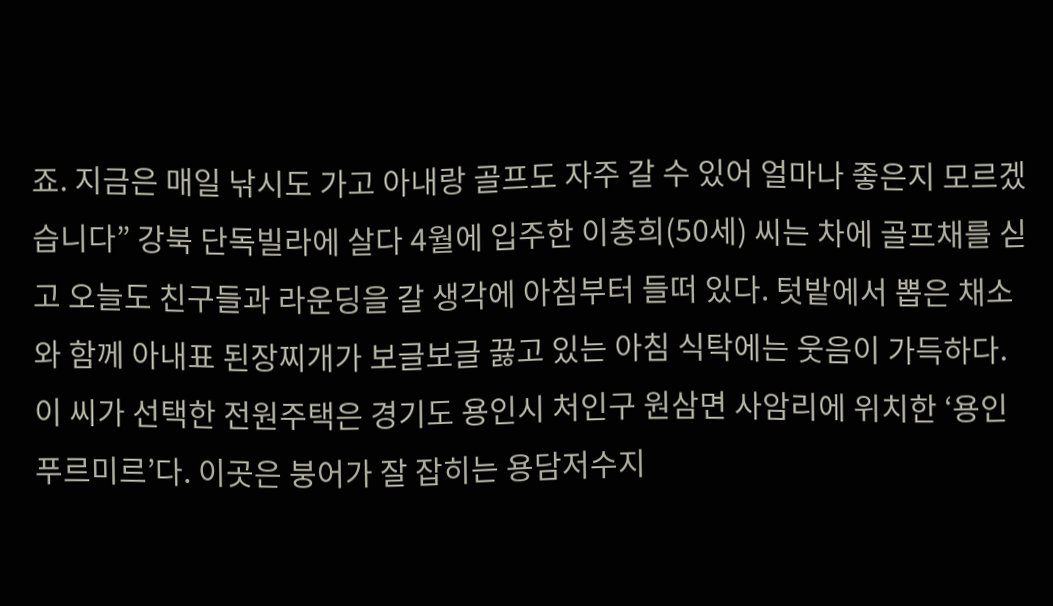죠. 지금은 매일 낚시도 가고 아내랑 골프도 자주 갈 수 있어 얼마나 좋은지 모르겠습니다” 강북 단독빌라에 살다 4월에 입주한 이충희(50세) 씨는 차에 골프채를 싣고 오늘도 친구들과 라운딩을 갈 생각에 아침부터 들떠 있다. 텃밭에서 뽑은 채소와 함께 아내표 된장찌개가 보글보글 끓고 있는 아침 식탁에는 웃음이 가득하다. 이 씨가 선택한 전원주택은 경기도 용인시 처인구 원삼면 사암리에 위치한 ‘용인 푸르미르’다. 이곳은 붕어가 잘 잡히는 용담저수지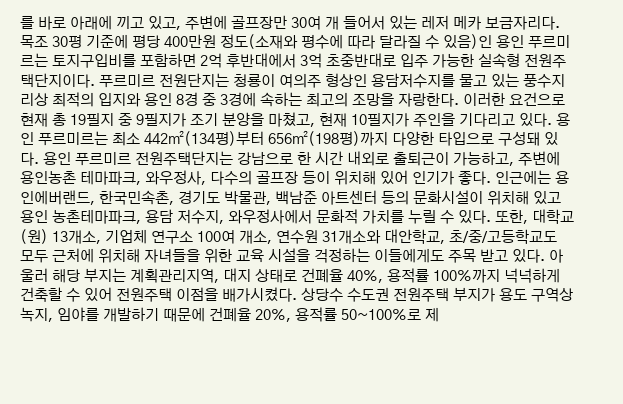를 바로 아래에 끼고 있고, 주변에 골프장만 30여 개 들어서 있는 레저 메카 보금자리다. 목조 30평 기준에 평당 400만원 정도(소재와 평수에 따라 달라질 수 있음)인 용인 푸르미르는 토지구입비를 포함하면 2억 후반대에서 3억 초중반대로 입주 가능한 실속형 전원주택단지이다. 푸르미르 전원단지는 청룡이 여의주 형상인 용담저수지를 물고 있는 풍수지리상 최적의 입지와 용인 8경 중 3경에 속하는 최고의 조망을 자랑한다. 이러한 요건으로 현재 총 19필지 중 9필지가 조기 분양을 마쳤고, 현재 10필지가 주인을 기다리고 있다. 용인 푸르미르는 최소 442㎡(134평)부터 656㎡(198평)까지 다양한 타입으로 구성돼 있다. 용인 푸르미르 전원주택단지는 강남으로 한 시간 내외로 출퇴근이 가능하고, 주변에 용인농촌 테마파크, 와우정사, 다수의 골프장 등이 위치해 있어 인기가 좋다. 인근에는 용인에버랜드, 한국민속촌, 경기도 박물관, 백남준 아트센터 등의 문화시설이 위치해 있고 용인 농촌테마파크, 용담 저수지, 와우정사에서 문화적 가치를 누릴 수 있다. 또한, 대학교(원) 13개소, 기업체 연구소 100여 개소, 연수원 31개소와 대안학교, 초/중/고등학교도 모두 근처에 위치해 자녀들을 위한 교육 시설을 걱정하는 이들에게도 주목 받고 있다. 아울러 해당 부지는 계획관리지역, 대지 상태로 건폐율 40%, 용적률 100%까지 넉넉하게 건축할 수 있어 전원주택 이점을 배가시켰다. 상당수 수도권 전원주택 부지가 용도 구역상 녹지, 임야를 개발하기 때문에 건폐율 20%, 용적률 50~100%로 제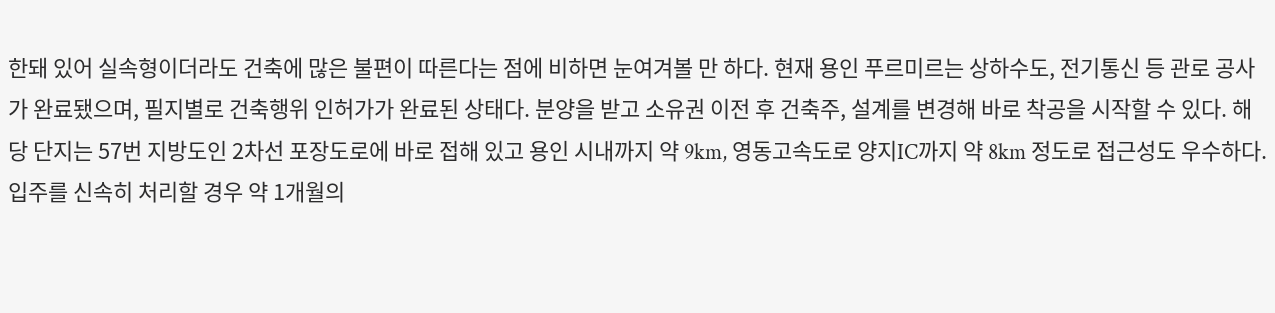한돼 있어 실속형이더라도 건축에 많은 불편이 따른다는 점에 비하면 눈여겨볼 만 하다. 현재 용인 푸르미르는 상하수도, 전기통신 등 관로 공사가 완료됐으며, 필지별로 건축행위 인허가가 완료된 상태다. 분양을 받고 소유권 이전 후 건축주, 설계를 변경해 바로 착공을 시작할 수 있다. 해당 단지는 57번 지방도인 2차선 포장도로에 바로 접해 있고 용인 시내까지 약 9km, 영동고속도로 양지IC까지 약 8km 정도로 접근성도 우수하다. 입주를 신속히 처리할 경우 약 1개월의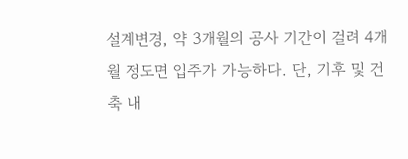설계변경, 약 3개월의 공사 기간이 걸려 4개월 정도면 입주가 가능하다. 단, 기후 및 건축 내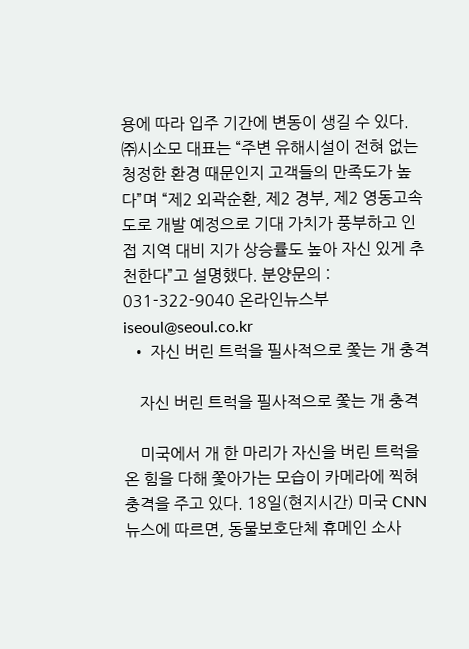용에 따라 입주 기간에 변동이 생길 수 있다. ㈜시소모 대표는 “주변 유해시설이 전혀 없는 청정한 환경 때문인지 고객들의 만족도가 높다”며 “제2 외곽순환, 제2 경부, 제2 영동고속도로 개발 예정으로 기대 가치가 풍부하고 인접 지역 대비 지가 상승률도 높아 자신 있게 추천한다”고 설명했다. 분양문의 : 031-322-9040 온라인뉴스부 iseoul@seoul.co.kr
  • 자신 버린 트럭을 필사적으로 쫓는 개 충격

    자신 버린 트럭을 필사적으로 쫓는 개 충격

    미국에서 개 한 마리가 자신을 버린 트럭을 온 힘을 다해 쫓아가는 모습이 카메라에 찍혀 충격을 주고 있다. 18일(현지시간) 미국 CNN 뉴스에 따르면, 동물보호단체 휴메인 소사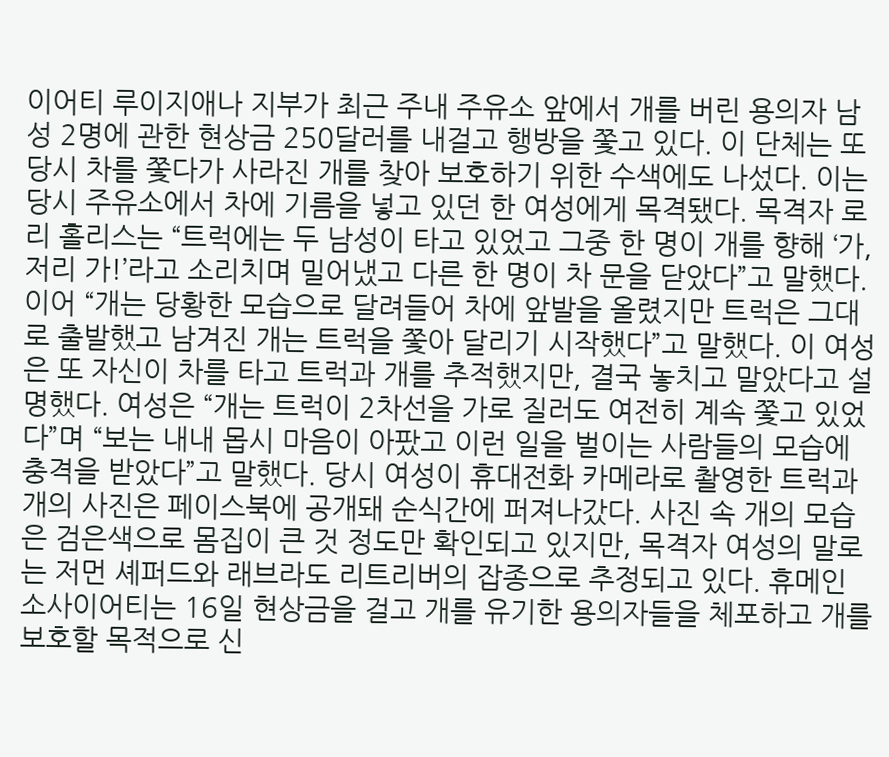이어티 루이지애나 지부가 최근 주내 주유소 앞에서 개를 버린 용의자 남성 2명에 관한 현상금 250달러를 내걸고 행방을 쫓고 있다. 이 단체는 또 당시 차를 쫓다가 사라진 개를 찾아 보호하기 위한 수색에도 나섰다. 이는 당시 주유소에서 차에 기름을 넣고 있던 한 여성에게 목격됐다. 목격자 로리 홀리스는 “트럭에는 두 남성이 타고 있었고 그중 한 명이 개를 향해 ‘가, 저리 가!’라고 소리치며 밀어냈고 다른 한 명이 차 문을 닫았다”고 말했다. 이어 “개는 당황한 모습으로 달려들어 차에 앞발을 올렸지만 트럭은 그대로 출발했고 남겨진 개는 트럭을 쫓아 달리기 시작했다”고 말했다. 이 여성은 또 자신이 차를 타고 트럭과 개를 추적했지만, 결국 놓치고 말았다고 설명했다. 여성은 “개는 트럭이 2차선을 가로 질러도 여전히 계속 쫓고 있었다”며 “보는 내내 몹시 마음이 아팠고 이런 일을 벌이는 사람들의 모습에 충격을 받았다”고 말했다. 당시 여성이 휴대전화 카메라로 촬영한 트럭과 개의 사진은 페이스북에 공개돼 순식간에 퍼져나갔다. 사진 속 개의 모습은 검은색으로 몸집이 큰 것 정도만 확인되고 있지만, 목격자 여성의 말로는 저먼 셰퍼드와 래브라도 리트리버의 잡종으로 추정되고 있다. 휴메인 소사이어티는 16일 현상금을 걸고 개를 유기한 용의자들을 체포하고 개를 보호할 목적으로 신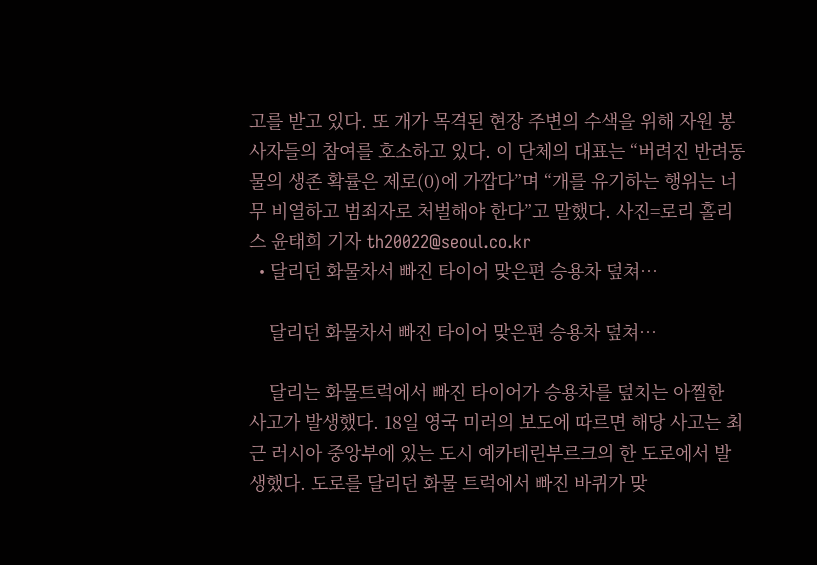고를 받고 있다. 또 개가 목격된 현장 주변의 수색을 위해 자원 봉사자들의 참여를 호소하고 있다. 이 단체의 대표는 “버려진 반려동물의 생존 확률은 제로(0)에 가깝다”며 “개를 유기하는 행위는 너무 비열하고 범죄자로 처벌해야 한다”고 말했다. 사진=로리 홀리스 윤태희 기자 th20022@seoul.co.kr
  • 달리던 화물차서 빠진 타이어 맞은편 승용차 덮쳐…

    달리던 화물차서 빠진 타이어 맞은편 승용차 덮쳐…

    달리는 화물트럭에서 빠진 타이어가 승용차를 덮치는 아찔한 사고가 발생했다. 18일 영국 미러의 보도에 따르면 해당 사고는 최근 러시아 중앙부에 있는 도시 예카테린부르크의 한 도로에서 발생했다. 도로를 달리던 화물 트럭에서 빠진 바퀴가 맞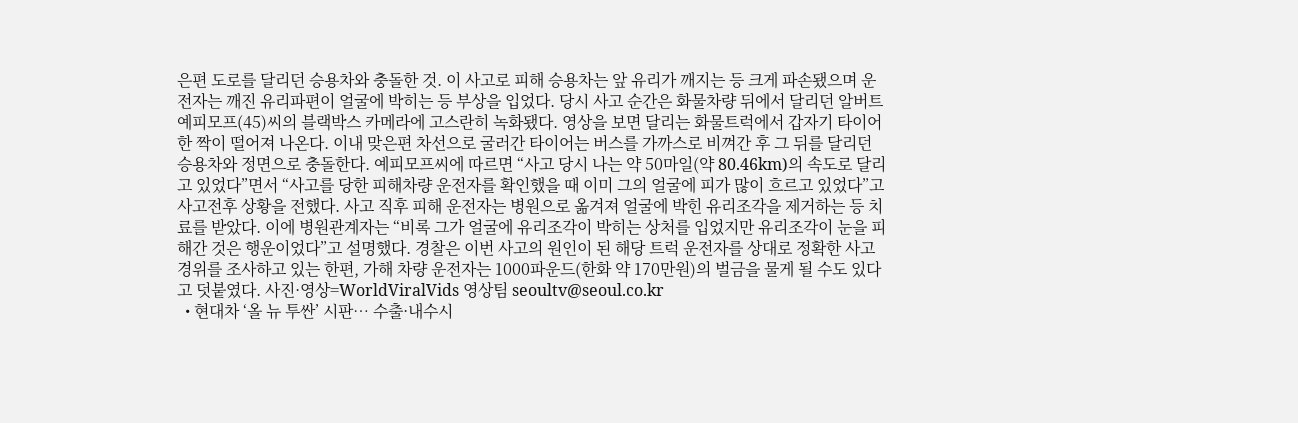은편 도로를 달리던 승용차와 충돌한 것. 이 사고로 피해 승용차는 앞 유리가 깨지는 등 크게 파손됐으며 운전자는 깨진 유리파편이 얼굴에 박히는 등 부상을 입었다. 당시 사고 순간은 화물차량 뒤에서 달리던 알버트 예피모프(45)씨의 블랙박스 카메라에 고스란히 녹화됐다. 영상을 보면 달리는 화물트럭에서 갑자기 타이어 한 짝이 떨어져 나온다. 이내 맞은편 차선으로 굴러간 타이어는 버스를 가까스로 비껴간 후 그 뒤를 달리던 승용차와 정면으로 충돌한다. 예피모프씨에 따르면 “사고 당시 나는 약 50마일(약 80.46km)의 속도로 달리고 있었다”면서 “사고를 당한 피해차량 운전자를 확인했을 때 이미 그의 얼굴에 피가 많이 흐르고 있었다”고 사고전후 상황을 전했다. 사고 직후 피해 운전자는 병원으로 옮겨져 얼굴에 박힌 유리조각을 제거하는 등 치료를 받았다. 이에 병원관계자는 “비록 그가 얼굴에 유리조각이 박히는 상처를 입었지만 유리조각이 눈을 피해간 것은 행운이었다”고 설명했다. 경찰은 이번 사고의 원인이 된 해당 트럭 운전자를 상대로 정확한 사고 경위를 조사하고 있는 한편, 가해 차량 운전자는 1000파운드(한화 약 170만원)의 벌금을 물게 될 수도 있다고 덧붙였다. 사진·영상=WorldViralVids 영상팀 seoultv@seoul.co.kr
  • 현대차 ‘올 뉴 투싼’ 시판… 수출·내수시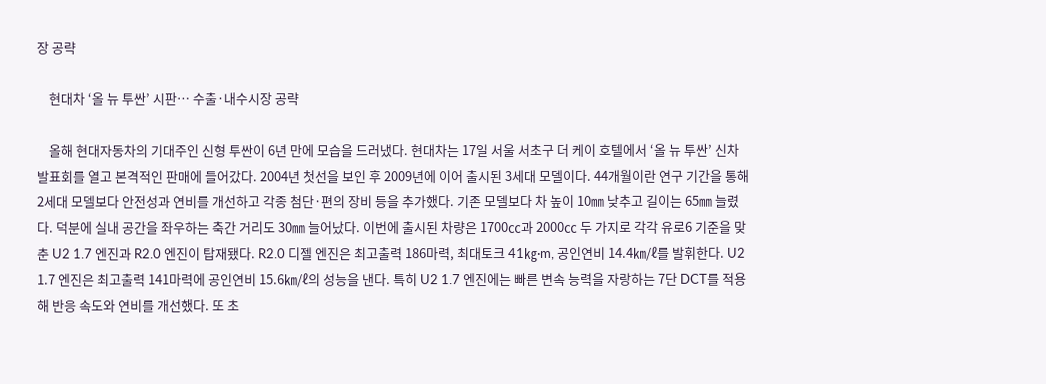장 공략

    현대차 ‘올 뉴 투싼’ 시판… 수출·내수시장 공략

    올해 현대자동차의 기대주인 신형 투싼이 6년 만에 모습을 드러냈다. 현대차는 17일 서울 서초구 더 케이 호텔에서 ‘올 뉴 투싼’ 신차 발표회를 열고 본격적인 판매에 들어갔다. 2004년 첫선을 보인 후 2009년에 이어 출시된 3세대 모델이다. 44개월이란 연구 기간을 통해 2세대 모델보다 안전성과 연비를 개선하고 각종 첨단·편의 장비 등을 추가했다. 기존 모델보다 차 높이 10㎜ 낮추고 길이는 65㎜ 늘렸다. 덕분에 실내 공간을 좌우하는 축간 거리도 30㎜ 늘어났다. 이번에 출시된 차량은 1700㏄과 2000㏄ 두 가지로 각각 유로6 기준을 맞춘 U2 1.7 엔진과 R2.0 엔진이 탑재됐다. R2.0 디젤 엔진은 최고출력 186마력, 최대토크 41㎏·m, 공인연비 14.4㎞/ℓ를 발휘한다. U2 1.7 엔진은 최고출력 141마력에 공인연비 15.6㎞/ℓ의 성능을 낸다. 특히 U2 1.7 엔진에는 빠른 변속 능력을 자랑하는 7단 DCT를 적용해 반응 속도와 연비를 개선했다. 또 초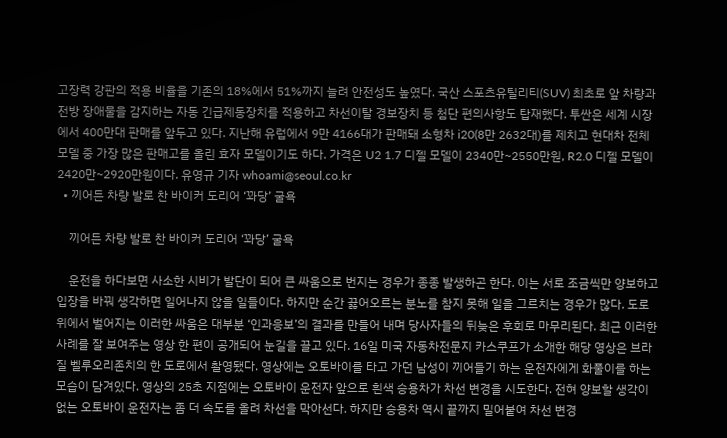고장력 강판의 적용 비율을 기존의 18%에서 51%까지 늘려 안전성도 높였다. 국산 스포츠유틸리티(SUV) 최초로 앞 차량과 전방 장애물을 감지하는 자동 긴급제동장치를 적용하고 차선이탈 경보장치 등 첨단 편의사항도 탑재했다. 투싼은 세계 시장에서 400만대 판매를 앞두고 있다. 지난해 유럽에서 9만 4166대가 판매돼 소형차 i20(8만 2632대)를 제치고 현대차 전체 모델 중 가장 많은 판매고를 올린 효자 모델이기도 하다. 가격은 U2 1.7 디젤 모델이 2340만~2550만원, R2.0 디젤 모델이 2420만~2920만원이다. 유영규 기자 whoami@seoul.co.kr
  • 끼어든 차량 발로 찬 바이커 도리어 ‘꽈당’ 굴욕

    끼어든 차량 발로 찬 바이커 도리어 ‘꽈당’ 굴욕

    운전을 하다보면 사소한 시비가 발단이 되어 큰 싸움으로 번지는 경우가 종종 발생하곤 한다. 이는 서로 조금씩만 양보하고 입장을 바꿔 생각하면 일어나지 않을 일들이다. 하지만 순간 끓어오르는 분노를 참지 못해 일을 그르치는 경우가 많다. 도로 위에서 벌어지는 이러한 싸움은 대부분 ‘인과응보’의 결과를 만들어 내며 당사자들의 뒤늦은 후회로 마무리된다. 최근 이러한 사례를 잘 보여주는 영상 한 편이 공개되어 눈길을 끌고 있다. 16일 미국 자동차전문지 카스쿠프가 소개한 해당 영상은 브라질 벨루오리존치의 한 도로에서 촬영됐다. 영상에는 오토바이를 타고 가던 남성이 끼어들기 하는 운전자에게 화풀이를 하는 모습이 담겨있다. 영상의 25초 지점에는 오토바이 운전자 앞으로 흰색 승용차가 차선 변경을 시도한다. 전혀 양보할 생각이 없는 오토바이 운전자는 좀 더 속도를 올려 차선을 막아선다. 하지만 승용차 역시 끝까지 밀어붙여 차선 변경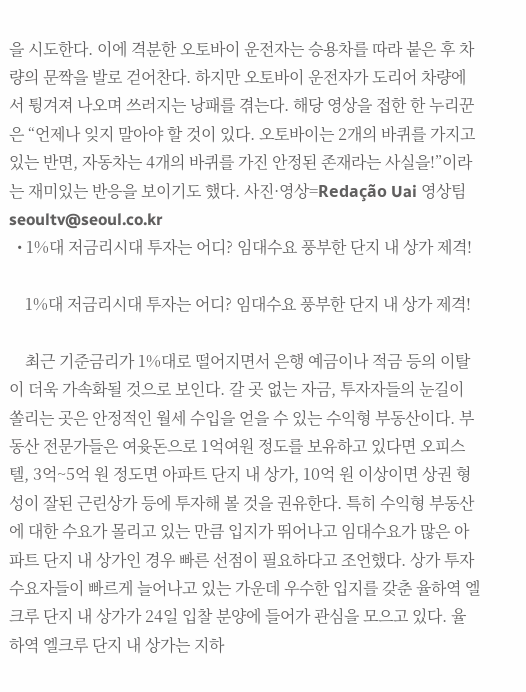을 시도한다. 이에 격분한 오토바이 운전자는 승용차를 따라 붙은 후 차량의 문짝을 발로 걷어찬다. 하지만 오토바이 운전자가 도리어 차량에서 튕겨져 나오며 쓰러지는 낭패를 겪는다. 해당 영상을 접한 한 누리꾼은 “언제나 잊지 말아야 할 것이 있다. 오토바이는 2개의 바퀴를 가지고 있는 반면, 자동차는 4개의 바퀴를 가진 안정된 존재라는 사실을!”이라는 재미있는 반응을 보이기도 했다. 사진·영상=Redação Uai 영상팀 seoultv@seoul.co.kr
  • 1%대 저금리시대 투자는 어디? 임대수요 풍부한 단지 내 상가 제격!

    1%대 저금리시대 투자는 어디? 임대수요 풍부한 단지 내 상가 제격!

    최근 기준금리가 1%대로 떨어지면서 은행 예금이나 적금 등의 이탈이 더욱 가속화될 것으로 보인다. 갈 곳 없는 자금, 투자자들의 눈길이 쏠리는 곳은 안정적인 월세 수입을 얻을 수 있는 수익형 부동산이다. 부동산 전문가들은 여윳돈으로 1억여원 정도를 보유하고 있다면 오피스텔, 3억~5억 원 정도면 아파트 단지 내 상가, 10억 원 이상이면 상권 형성이 잘된 근린상가 등에 투자해 볼 것을 권유한다. 특히 수익형 부동산에 대한 수요가 몰리고 있는 만큼 입지가 뛰어나고 임대수요가 많은 아파트 단지 내 상가인 경우 빠른 선점이 필요하다고 조언했다. 상가 투자 수요자들이 빠르게 늘어나고 있는 가운데 우수한 입지를 갖춘 율하역 엘크루 단지 내 상가가 24일 입찰 분양에 들어가 관심을 모으고 있다. 율하역 엘크루 단지 내 상가는 지하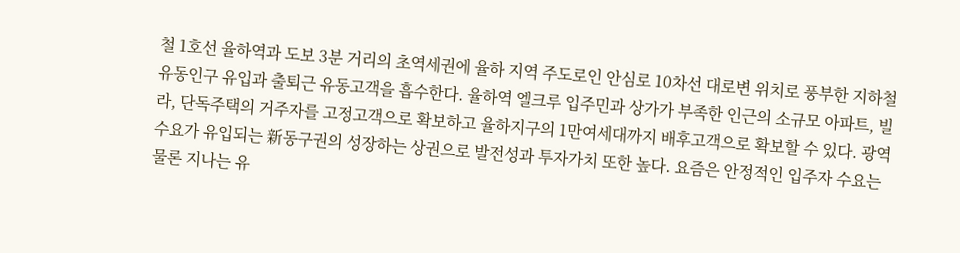철 1호선 율하역과 도보 3분 거리의 초역세권에 율하 지역 주도로인 안심로 10차선 대로변 위치로 풍부한 지하철 유동인구 유입과 출퇴근 유동고객을 흡수한다. 율하역 엘크루 입주민과 상가가 부족한 인근의 소규모 아파트, 빌라, 단독주택의 거주자를 고정고객으로 확보하고 율하지구의 1만여세대까지 배후고객으로 확보할 수 있다. 광역수요가 유입되는 新동구권의 성장하는 상권으로 발전성과 투자가치 또한 높다. 요즘은 안정적인 입주자 수요는 물론 지나는 유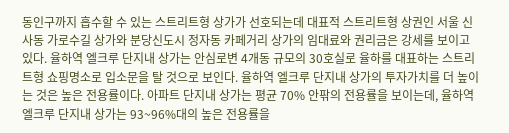동인구까지 흡수할 수 있는 스트리트형 상가가 선호되는데 대표적 스트리트형 상권인 서울 신사동 가로수길 상가와 분당신도시 정자동 카페거리 상가의 임대료와 권리금은 강세를 보이고 있다. 율하역 엘크루 단지내 상가는 안심로변 4개동 규모의 30호실로 율하를 대표하는 스트리트형 쇼핑명소로 입소문을 탈 것으로 보인다. 율하역 엘크루 단지내 상가의 투자가치를 더 높이는 것은 높은 전용률이다. 아파트 단지내 상가는 평균 70% 안팎의 전용률을 보이는데, 율하역 엘크루 단지내 상가는 93~96%대의 높은 전용률을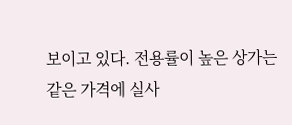보이고 있다. 전용률이 높은 상가는 같은 가격에 실사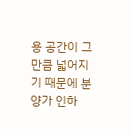용 공간이 그만큼 넓어지기 때문에 분양가 인하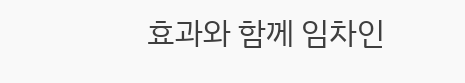효과와 함께 임차인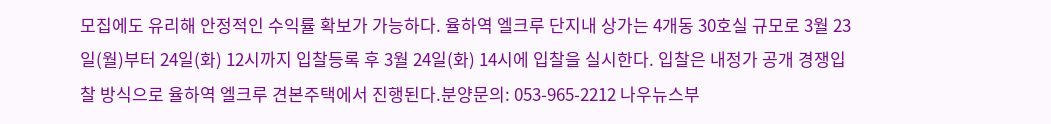모집에도 유리해 안정적인 수익률 확보가 가능하다. 율하역 엘크루 단지내 상가는 4개동 30호실 규모로 3월 23일(월)부터 24일(화) 12시까지 입찰등록 후 3월 24일(화) 14시에 입찰을 실시한다. 입찰은 내정가 공개 경쟁입찰 방식으로 율하역 엘크루 견본주택에서 진행된다.분양문의: 053-965-2212 나우뉴스부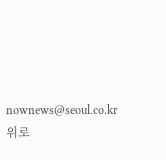nownews@seoul.co.kr
위로